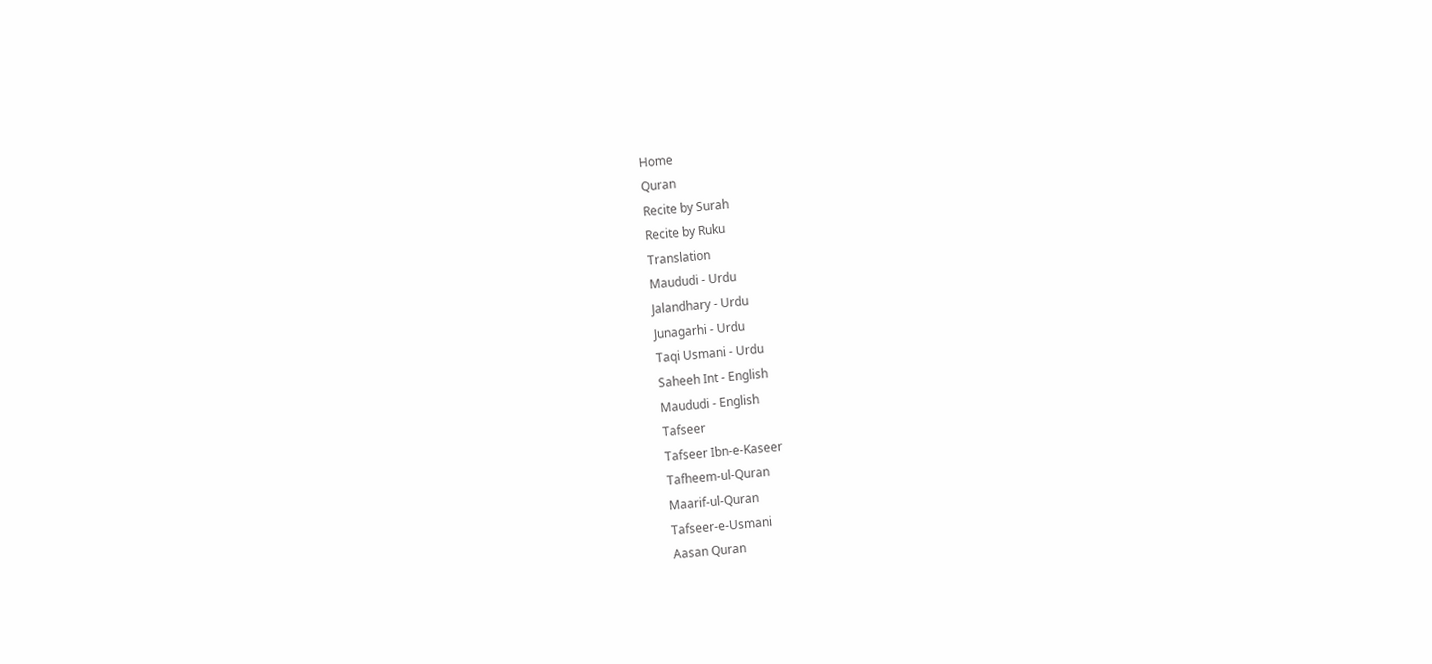Home
Quran
Recite by Surah
Recite by Ruku
Translation
Maududi - Urdu
Jalandhary - Urdu
Junagarhi - Urdu
Taqi Usmani - Urdu
Saheeh Int - English
Maududi - English
Tafseer
Tafseer Ibn-e-Kaseer
Tafheem-ul-Quran
Maarif-ul-Quran
Tafseer-e-Usmani
Aasan Quran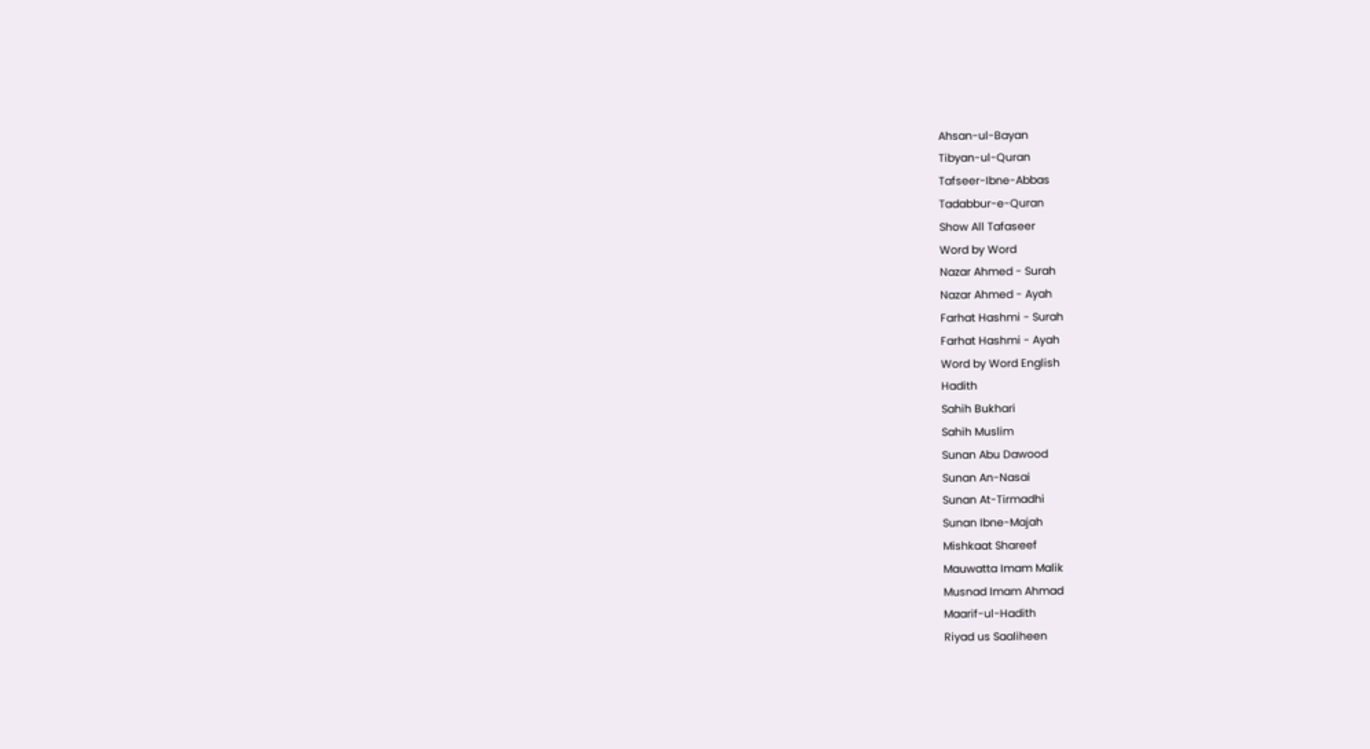Ahsan-ul-Bayan
Tibyan-ul-Quran
Tafseer-Ibne-Abbas
Tadabbur-e-Quran
Show All Tafaseer
Word by Word
Nazar Ahmed - Surah
Nazar Ahmed - Ayah
Farhat Hashmi - Surah
Farhat Hashmi - Ayah
Word by Word English
Hadith
Sahih Bukhari
Sahih Muslim
Sunan Abu Dawood
Sunan An-Nasai
Sunan At-Tirmadhi
Sunan Ibne-Majah
Mishkaat Shareef
Mauwatta Imam Malik
Musnad Imam Ahmad
Maarif-ul-Hadith
Riyad us Saaliheen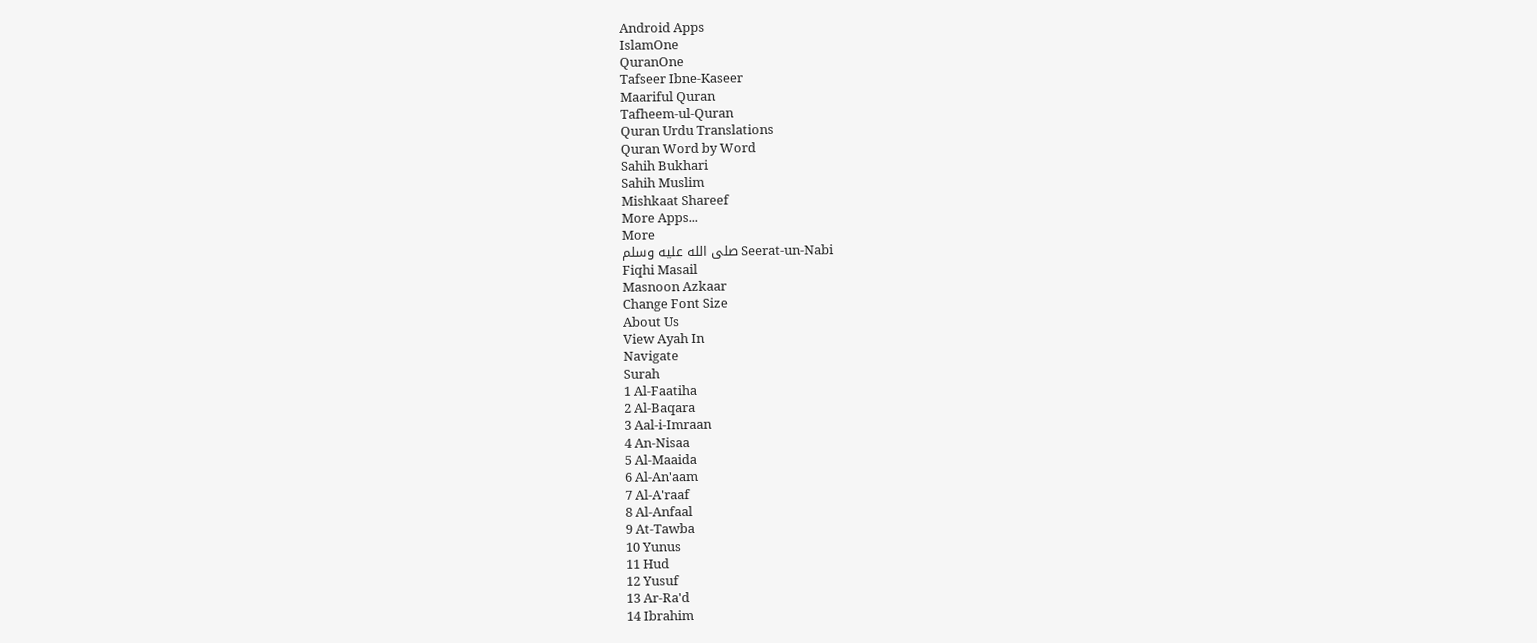Android Apps
IslamOne
QuranOne
Tafseer Ibne-Kaseer
Maariful Quran
Tafheem-ul-Quran
Quran Urdu Translations
Quran Word by Word
Sahih Bukhari
Sahih Muslim
Mishkaat Shareef
More Apps...
More
Seerat-un-Nabi صلى الله عليه وسلم
Fiqhi Masail
Masnoon Azkaar
Change Font Size
About Us
View Ayah In
Navigate
Surah
1 Al-Faatiha
2 Al-Baqara
3 Aal-i-Imraan
4 An-Nisaa
5 Al-Maaida
6 Al-An'aam
7 Al-A'raaf
8 Al-Anfaal
9 At-Tawba
10 Yunus
11 Hud
12 Yusuf
13 Ar-Ra'd
14 Ibrahim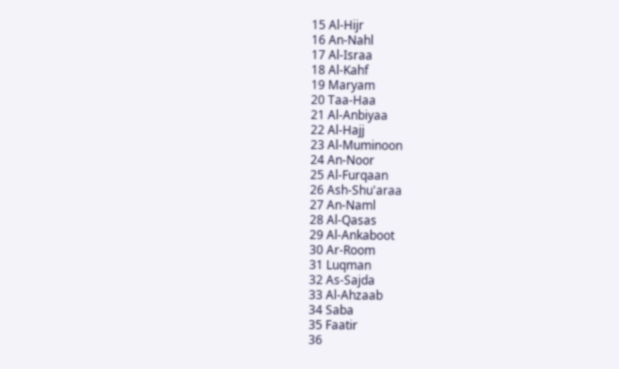15 Al-Hijr
16 An-Nahl
17 Al-Israa
18 Al-Kahf
19 Maryam
20 Taa-Haa
21 Al-Anbiyaa
22 Al-Hajj
23 Al-Muminoon
24 An-Noor
25 Al-Furqaan
26 Ash-Shu'araa
27 An-Naml
28 Al-Qasas
29 Al-Ankaboot
30 Ar-Room
31 Luqman
32 As-Sajda
33 Al-Ahzaab
34 Saba
35 Faatir
36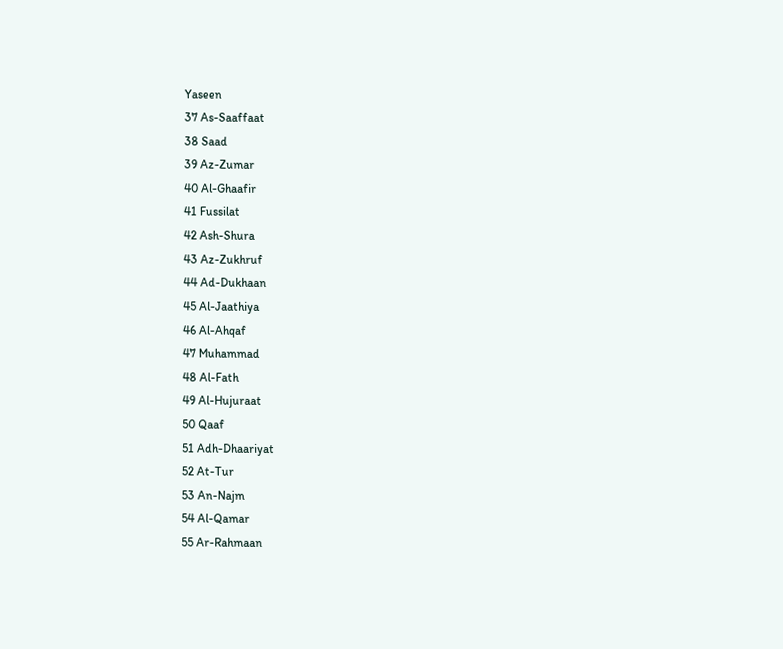Yaseen
37 As-Saaffaat
38 Saad
39 Az-Zumar
40 Al-Ghaafir
41 Fussilat
42 Ash-Shura
43 Az-Zukhruf
44 Ad-Dukhaan
45 Al-Jaathiya
46 Al-Ahqaf
47 Muhammad
48 Al-Fath
49 Al-Hujuraat
50 Qaaf
51 Adh-Dhaariyat
52 At-Tur
53 An-Najm
54 Al-Qamar
55 Ar-Rahmaan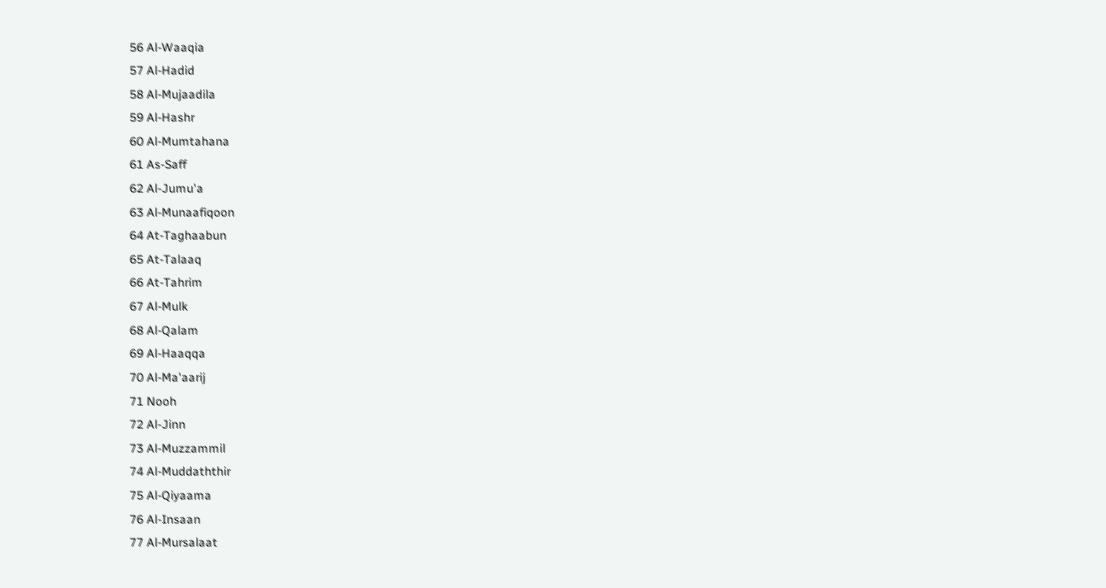56 Al-Waaqia
57 Al-Hadid
58 Al-Mujaadila
59 Al-Hashr
60 Al-Mumtahana
61 As-Saff
62 Al-Jumu'a
63 Al-Munaafiqoon
64 At-Taghaabun
65 At-Talaaq
66 At-Tahrim
67 Al-Mulk
68 Al-Qalam
69 Al-Haaqqa
70 Al-Ma'aarij
71 Nooh
72 Al-Jinn
73 Al-Muzzammil
74 Al-Muddaththir
75 Al-Qiyaama
76 Al-Insaan
77 Al-Mursalaat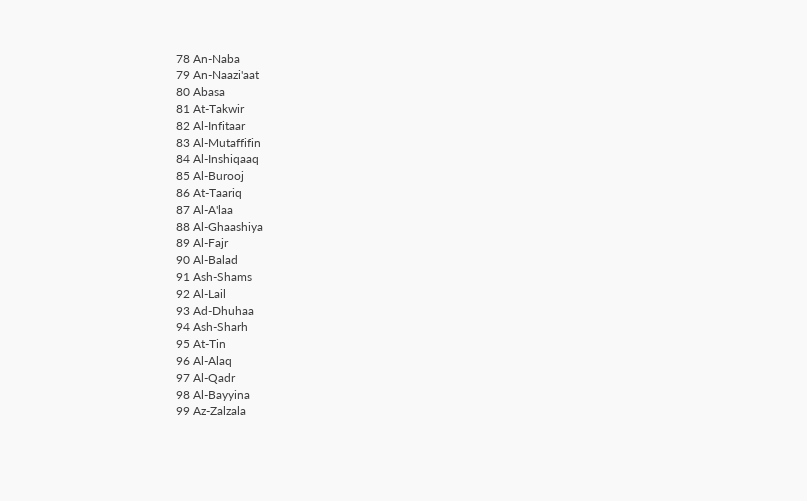78 An-Naba
79 An-Naazi'aat
80 Abasa
81 At-Takwir
82 Al-Infitaar
83 Al-Mutaffifin
84 Al-Inshiqaaq
85 Al-Burooj
86 At-Taariq
87 Al-A'laa
88 Al-Ghaashiya
89 Al-Fajr
90 Al-Balad
91 Ash-Shams
92 Al-Lail
93 Ad-Dhuhaa
94 Ash-Sharh
95 At-Tin
96 Al-Alaq
97 Al-Qadr
98 Al-Bayyina
99 Az-Zalzala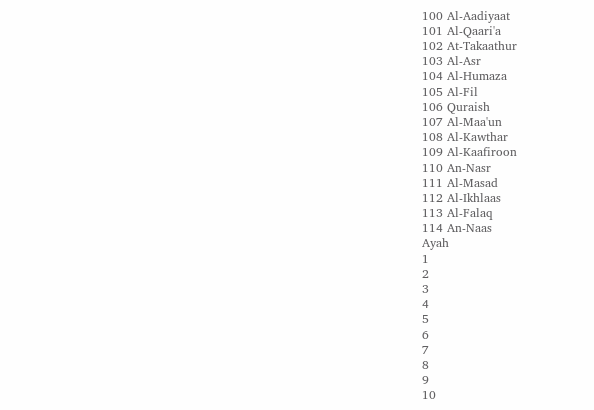100 Al-Aadiyaat
101 Al-Qaari'a
102 At-Takaathur
103 Al-Asr
104 Al-Humaza
105 Al-Fil
106 Quraish
107 Al-Maa'un
108 Al-Kawthar
109 Al-Kaafiroon
110 An-Nasr
111 Al-Masad
112 Al-Ikhlaas
113 Al-Falaq
114 An-Naas
Ayah
1
2
3
4
5
6
7
8
9
10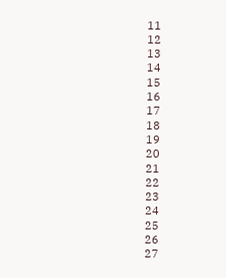11
12
13
14
15
16
17
18
19
20
21
22
23
24
25
26
27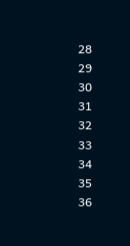28
29
30
31
32
33
34
35
36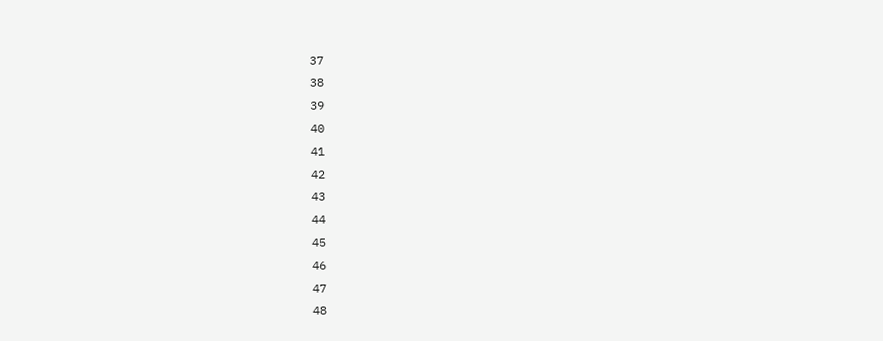37
38
39
40
41
42
43
44
45
46
47
48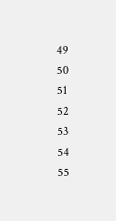49
50
51
52
53
54
55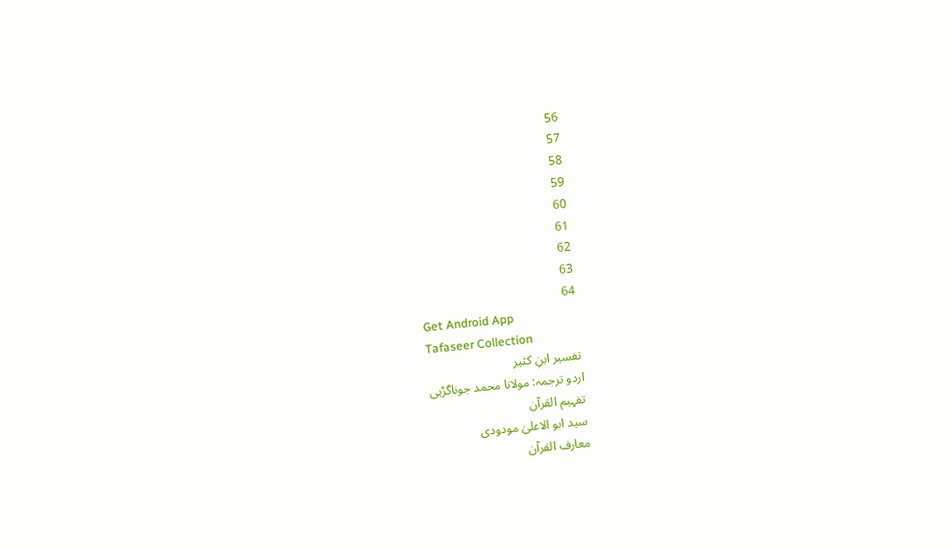56
57
58
59
60
61
62
63
64
Get Android App
Tafaseer Collection
تفسیر ابنِ کثیر
اردو ترجمہ: مولانا محمد جوناگڑہی
تفہیم القرآن
سید ابو الاعلیٰ مودودی
معارف القرآن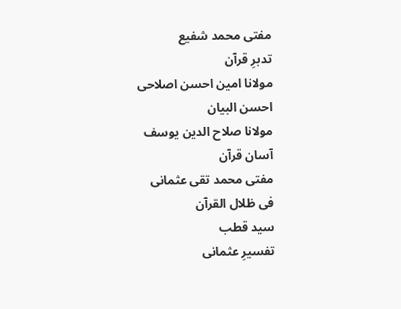مفتی محمد شفیع
تدبرِ قرآن
مولانا امین احسن اصلاحی
احسن البیان
مولانا صلاح الدین یوسف
آسان قرآن
مفتی محمد تقی عثمانی
فی ظلال القرآن
سید قطب
تفسیرِ عثمانی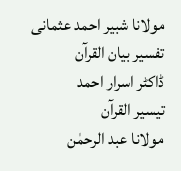مولانا شبیر احمد عثمانی
تفسیر بیان القرآن
ڈاکٹر اسرار احمد
تیسیر القرآن
مولانا عبد الرحمٰن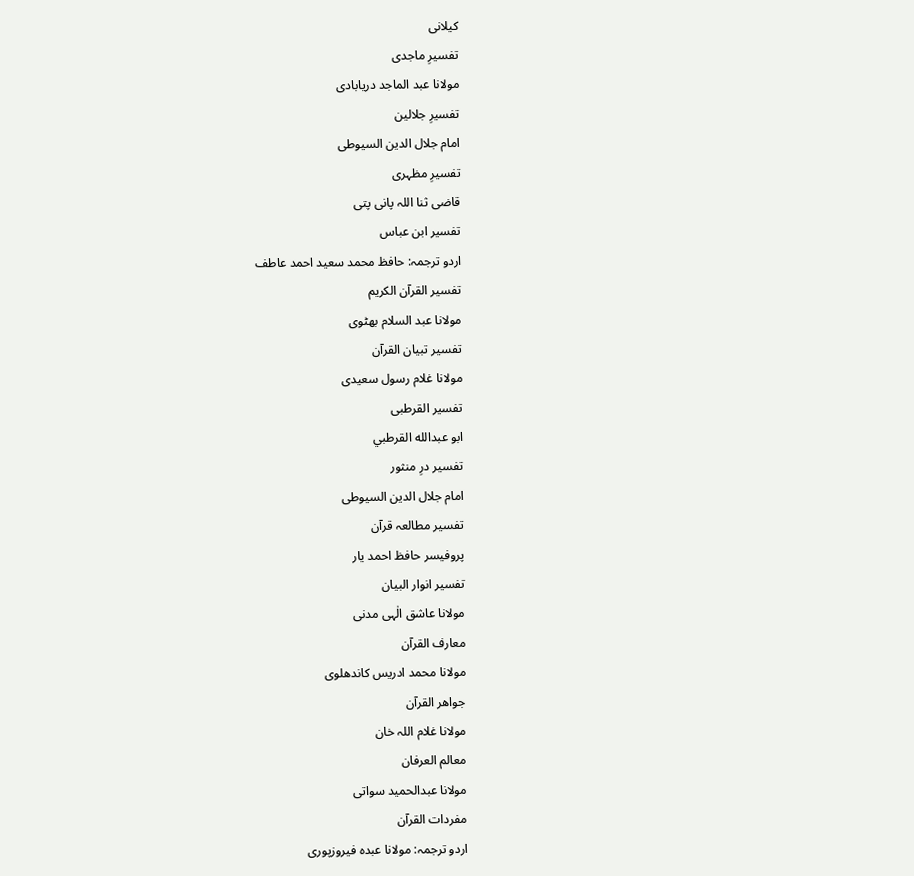کیلانی
تفسیرِ ماجدی
مولانا عبد الماجد دریابادی
تفسیرِ جلالین
امام جلال الدین السیوطی
تفسیرِ مظہری
قاضی ثنا اللہ پانی پتی
تفسیر ابن عباس
اردو ترجمہ: حافظ محمد سعید احمد عاطف
تفسیر القرآن الکریم
مولانا عبد السلام بھٹوی
تفسیر تبیان القرآن
مولانا غلام رسول سعیدی
تفسیر القرطبی
ابو عبدالله القرطبي
تفسیر درِ منثور
امام جلال الدین السیوطی
تفسیر مطالعہ قرآن
پروفیسر حافظ احمد یار
تفسیر انوار البیان
مولانا عاشق الٰہی مدنی
معارف القرآن
مولانا محمد ادریس کاندھلوی
جواھر القرآن
مولانا غلام اللہ خان
معالم العرفان
مولانا عبدالحمید سواتی
مفردات القرآن
اردو ترجمہ: مولانا عبدہ فیروزپوری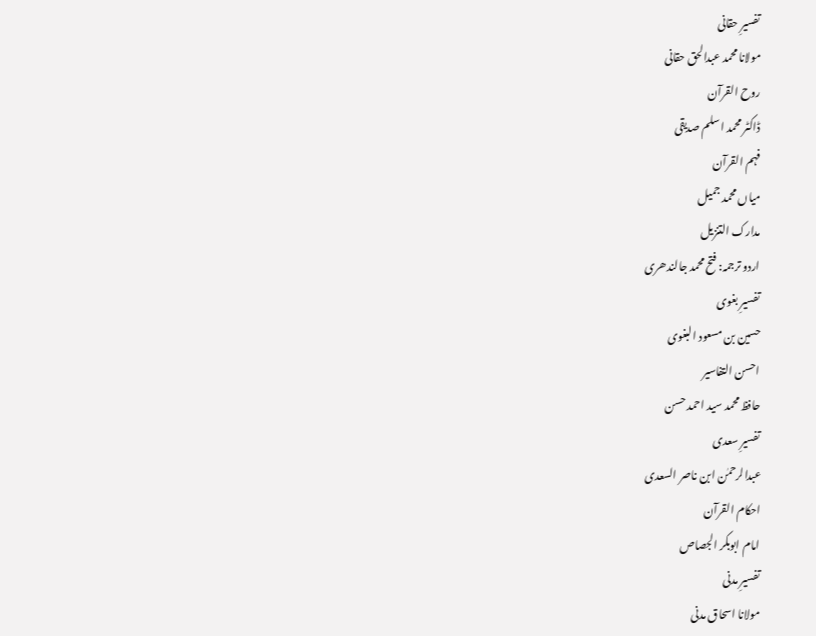تفسیرِ حقانی
مولانا محمد عبدالحق حقانی
روح القرآن
ڈاکٹر محمد اسلم صدیقی
فہم القرآن
میاں محمد جمیل
مدارک التنزیل
اردو ترجمہ: فتح محمد جالندھری
تفسیرِ بغوی
حسین بن مسعود البغوی
احسن التفاسیر
حافظ محمد سید احمد حسن
تفسیرِ سعدی
عبدالرحمٰن ابن ناصر السعدی
احکام القرآن
امام ابوبکر الجصاص
تفسیرِ مدنی
مولانا اسحاق مدنی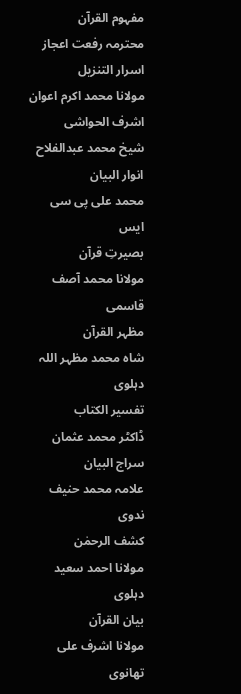مفہوم القرآن
محترمہ رفعت اعجاز
اسرار التنزیل
مولانا محمد اکرم اعوان
اشرف الحواشی
شیخ محمد عبدالفلاح
انوار البیان
محمد علی پی سی ایس
بصیرتِ قرآن
مولانا محمد آصف قاسمی
مظہر القرآن
شاہ محمد مظہر اللہ دہلوی
تفسیر الکتاب
ڈاکٹر محمد عثمان
سراج البیان
علامہ محمد حنیف ندوی
کشف الرحمٰن
مولانا احمد سعید دہلوی
بیان القرآن
مولانا اشرف علی تھانوی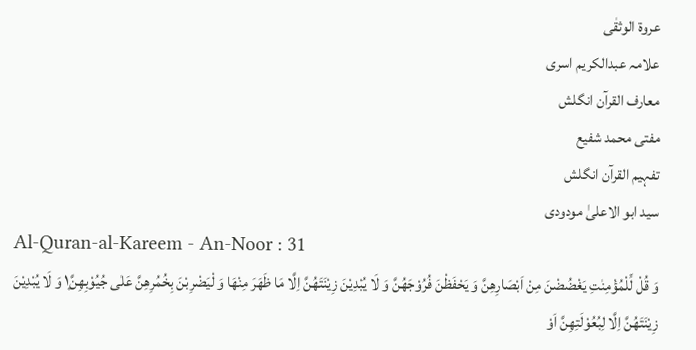عروۃ الوثقٰی
علامہ عبدالکریم اسری
معارف القرآن انگلش
مفتی محمد شفیع
تفہیم القرآن انگلش
سید ابو الاعلیٰ مودودی
Al-Quran-al-Kareem - An-Noor : 31
وَ قُلْ لِّلْمُؤْمِنٰتِ یَغْضُضْنَ مِنْ اَبْصَارِهِنَّ وَ یَحْفَظْنَ فُرُوْجَهُنَّ وَ لَا یُبْدِیْنَ زِیْنَتَهُنَّ اِلَّا مَا ظَهَرَ مِنْهَا وَ لْیَضْرِبْنَ بِخُمُرِهِنَّ عَلٰى جُیُوْبِهِنَّ١۪ وَ لَا یُبْدِیْنَ زِیْنَتَهُنَّ اِلَّا لِبُعُوْلَتِهِنَّ اَوْ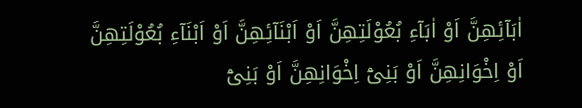اٰبَآئِهِنَّ اَوْ اٰبَآءِ بُعُوْلَتِهِنَّ اَوْ اَبْنَآئِهِنَّ اَوْ اَبْنَآءِ بُعُوْلَتِهِنَّ اَوْ اِخْوَانِهِنَّ اَوْ بَنِیْۤ اِخْوَانِهِنَّ اَوْ بَنِیْۤ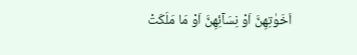اَخَوٰتِهِنَّ اَوْ نِسَآئِهِنَّ اَوْ مَا مَلَكَتْ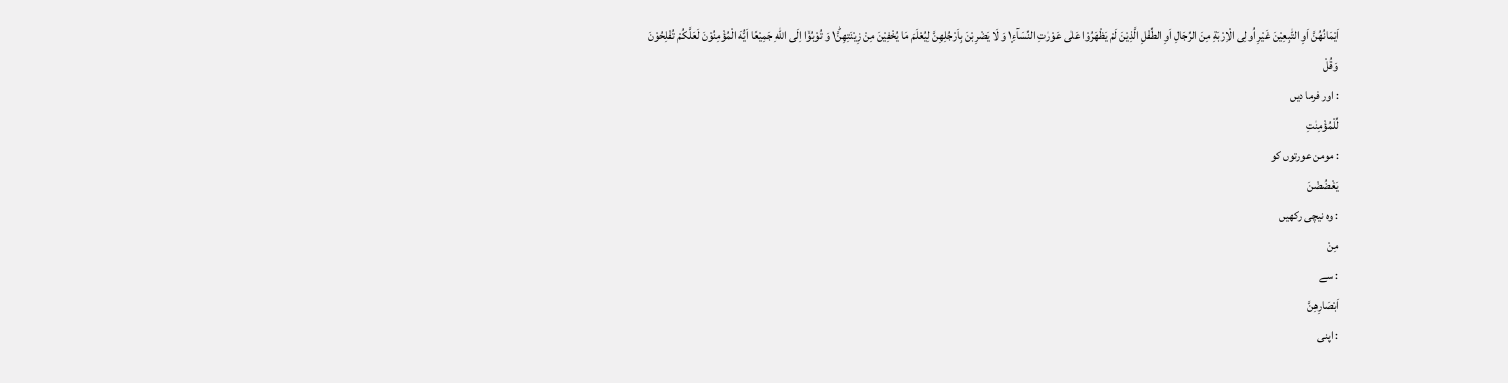اَیْمَانُهُنَّ اَوِ التّٰبِعِیْنَ غَیْرِ اُولِی الْاِرْبَةِ مِنَ الرِّجَالِ اَوِ الطِّفْلِ الَّذِیْنَ لَمْ یَظْهَرُوْا عَلٰى عَوْرٰتِ النِّسَآءِ١۪ وَ لَا یَضْرِبْنَ بِاَرْجُلِهِنَّ لِیُعْلَمَ مَا یُخْفِیْنَ مِنْ زِیْنَتِهِنَّ١ؕ وَ تُوْبُوْۤا اِلَى اللّٰهِ جَمِیْعًا اَیُّهَ الْمُؤْمِنُوْنَ لَعَلَّكُمْ تُفْلِحُوْنَ
وَقُلْ
: اور فرما دیں
لِّلْمُؤْمِنٰتِ
: مومن عورتوں کو
يَغْضُضْنَ
: وہ نیچی رکھیں
مِنْ
: سے
اَبْصَارِهِنَّ
: اپنی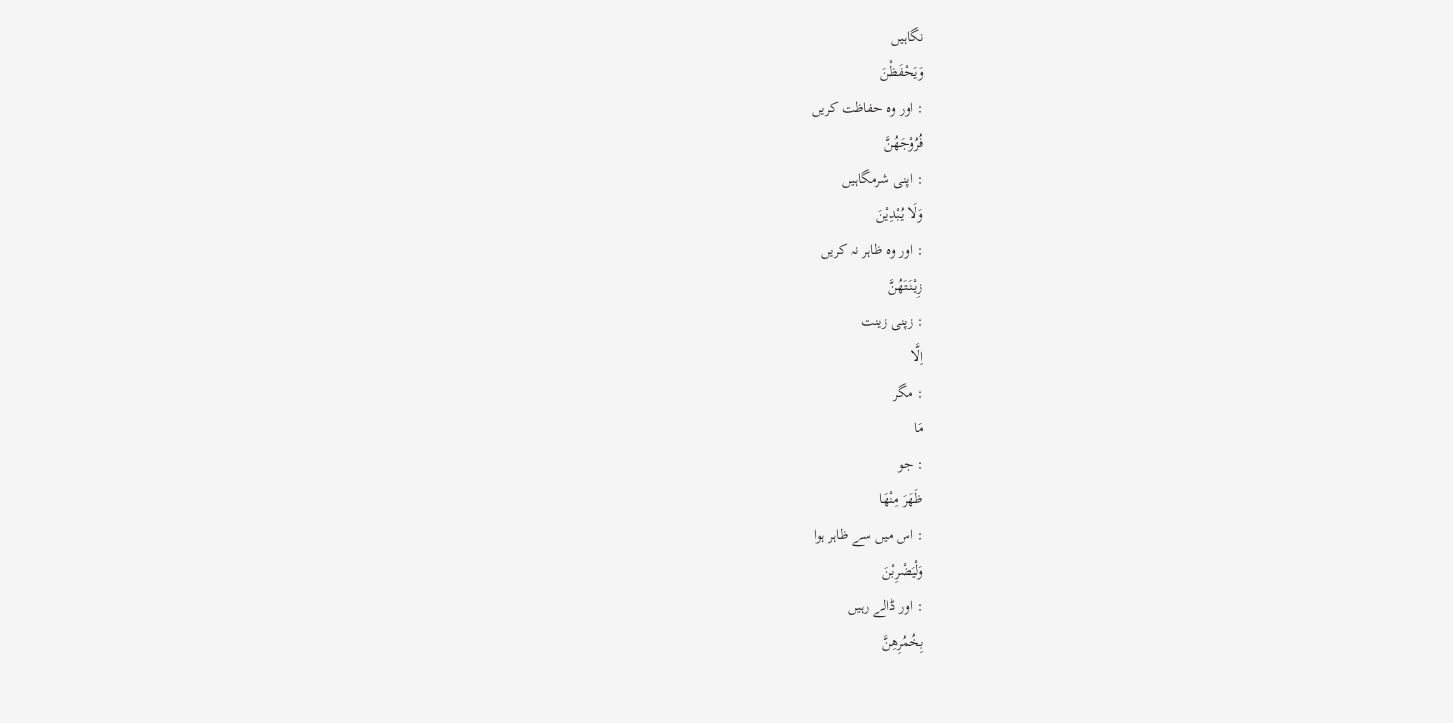نگاہیں
وَيَحْفَظْنَ
: اور وہ حفاظت کریں
فُرُوْجَهُنَّ
: اپنی شرمگاہیں
وَلَا يُبْدِيْنَ
: اور وہ ظاہر نہ کریں
زِيْنَتَهُنَّ
: زپنی زینت
اِلَّا
: مگر
مَا
: جو
ظَهَرَ مِنْهَا
: اس میں سے ظاہر ہوا
وَلْيَضْرِبْنَ
: اور ڈالے رہیں
بِخُمُرِهِنَّ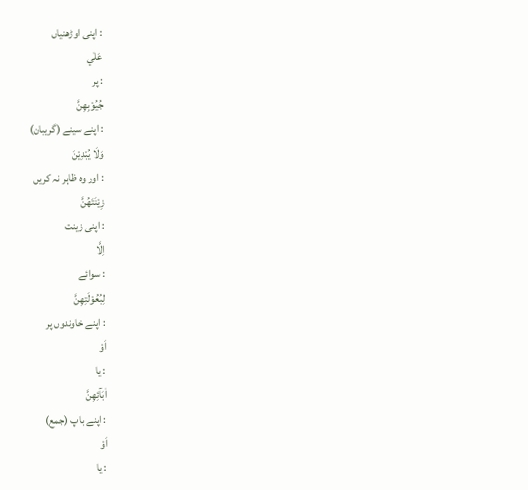: اپنی اوڑھنیاں
عَلٰي
: پر
جُيُوْبِهِنَّ
: اپنے سینے (گریبان)
وَلَا يُبْدِيْنَ
: اور وہ ظاہر نہ کریں
زِيْنَتَهُنَّ
: اپنی زینت
اِلَّا
: سوائے
لِبُعُوْلَتِهِنَّ
: اپنے خاوندوں پر
اَوْ
: یا
اٰبَآئِهِنَّ
: اپنے باپ (جمع)
اَوْ
: یا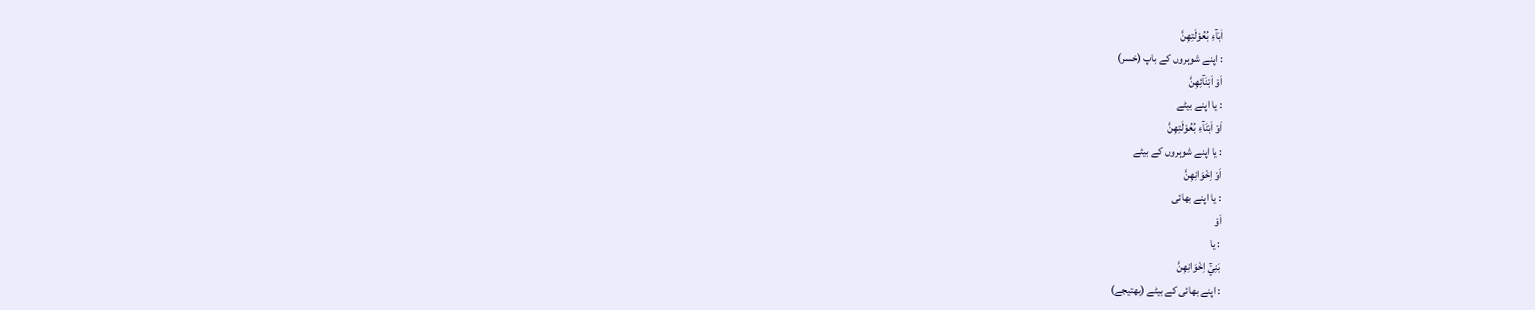اٰبَآءِ بُعُوْلَتِهِنَّ
: اپنے شوہروں کے باپ (خسر)
اَوْ اَبْنَآئِهِنَّ
: یا اپنے بیٹے
اَوْ اَبْنَآءِ بُعُوْلَتِهِنَّ
: یا اپنے شوہروں کے بیٹے
اَوْ اِخْوَانِهِنَّ
: یا اپنے بھائی
اَوْ
: یا
بَنِيْٓ اِخْوَانِهِنَّ
: اپنے بھائی کے بیٹے (بھتیجے)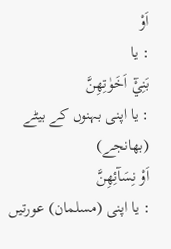اَوْ
: یا
بَنِيْٓ اَخَوٰتِهِنَّ
: یا اپنی بہنوں کے بیٹے (بھانجے)
اَوْ نِسَآئِهِنَّ
: یا اپنی (مسلمان) عورتیں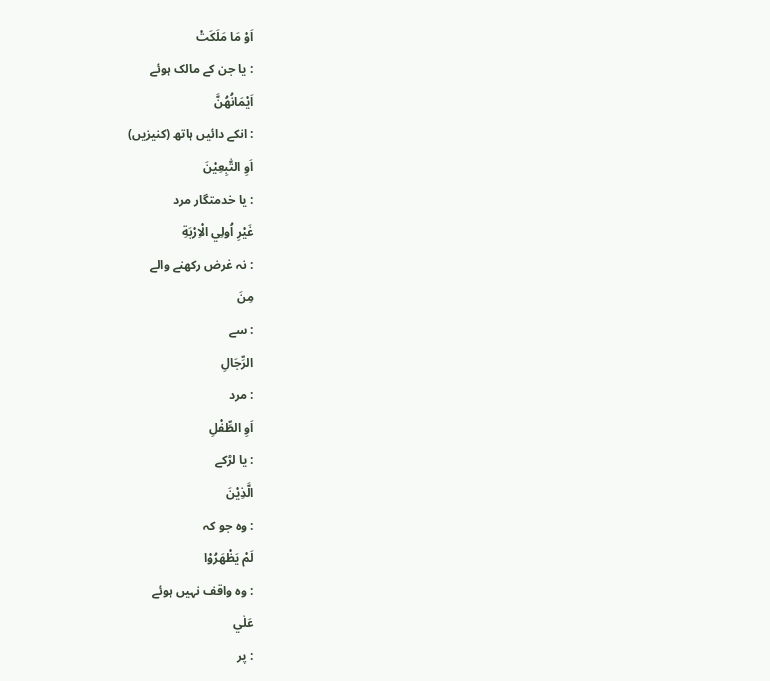اَوْ مَا مَلَكَتْ
: یا جن کے مالک ہوئے
اَيْمَانُهُنَّ
: انکے دائیں ہاتھ (کنیزیں)
اَوِ التّٰبِعِيْنَ
: یا خدمتگار مرد
غَيْرِ اُولِي الْاِرْبَةِ
: نہ غرض رکھنے والے
مِنَ
: سے
الرِّجَالِ
: مرد
اَوِ الطِّفْلِ
: یا لڑکے
الَّذِيْنَ
: وہ جو کہ
لَمْ يَظْهَرُوْا
: وہ واقف نہیں ہوئے
عَلٰي
: پر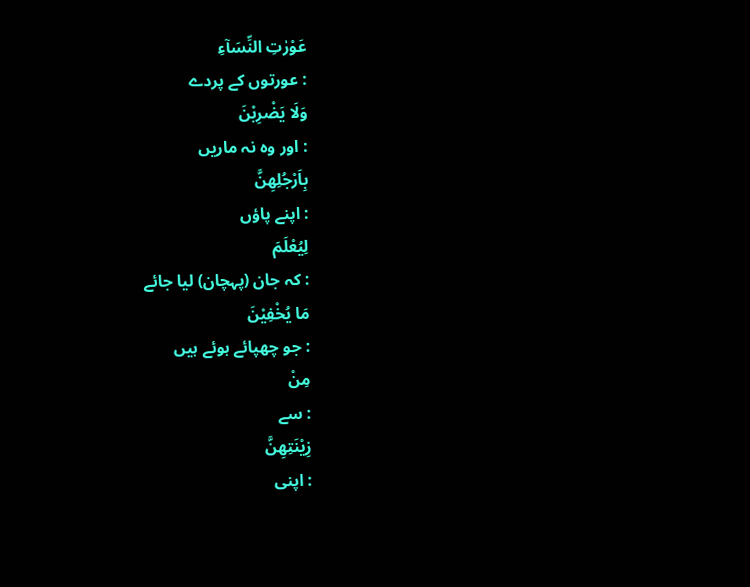عَوْرٰتِ النِّسَآءِ
: عورتوں کے پردے
وَلَا يَضْرِبْنَ
: اور وہ نہ ماریں
بِاَرْجُلِهِنَّ
: اپنے پاؤں
لِيُعْلَمَ
: کہ جان (پہچان) لیا جائے
مَا يُخْفِيْنَ
: جو چھپائے ہوئے ہیں
مِنْ
: سے
زِيْنَتِهِنَّ
: اپنی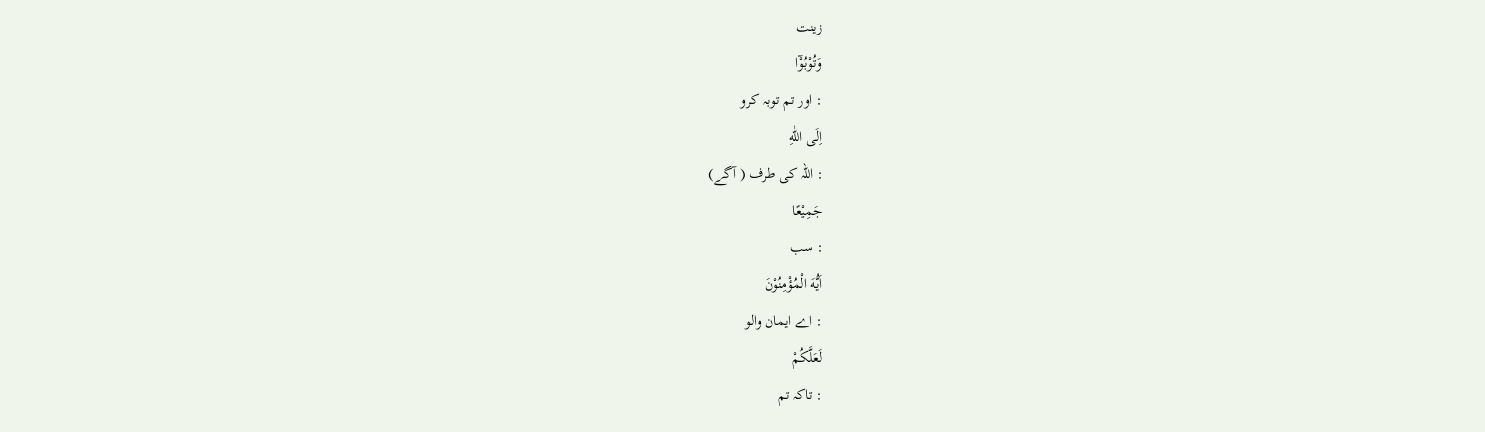زینت
وَتُوْبُوْٓا
: اور تم توبہ کرو
اِلَى اللّٰهِ
: اللہ کی طرف ( آگے)
جَمِيْعًا
: سب
اَيُّهَ الْمُؤْمِنُوْنَ
: اے ایمان والو
لَعَلَّكُمْ
: تاکہ تم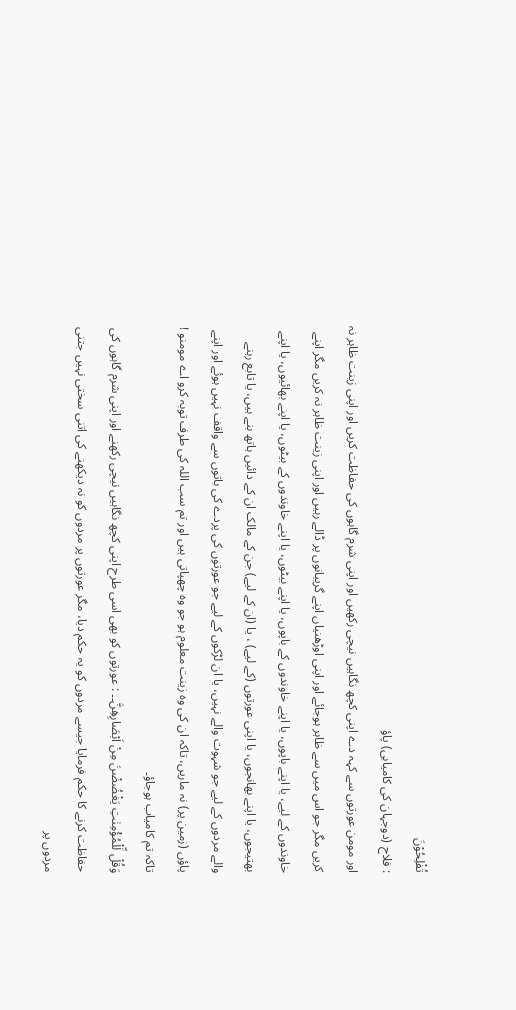تُفْلِحُوْنَ
: فلاح (دوجہان کی کامیابی) پاؤ
اور مومن عورتوں سے کہہ دے اپنی کچھ نگاہیں نیچی رکھیں اور اپنی شرم گاہوں کی حفاظت کریں اور اپنی زینت ظاہر نہ کریں مگر جو اس میں سے ظاہر ہوجائے اور اپنی اوڑھنیاں اپنے گریبانوں پر ڈالے رہیں اور اپنی زینت ظاہر نہ کریں مگر اپنے خاوندوں کے لیے، یا اپنے باپوں، یا اپنے خاوندوں کے باپوں، یا اپنے بیٹوں، یا اپنے خاوندوں کے بیٹوں، یا اپنے بھائیوں، یا اپنے بھتیجوں، یا اپنے بھانجوں، یا اپنی عورتوں (کے لیے) ، یا (ان کے لیے) جن کے مالک ان کے دائیں ہاتھ بنے ہیں، یا تابع رہنے والے مردوں کے لیے جو شہوت والے نہیں، یا ان لڑکوں کے لیے جو عورتوں کی پردے کی باتوں سے واقف نہیں ہوئے اور اپنے پاؤں (زمین پر) نہ ماریں، تاکہ ان کی وہ زینت معلوم ہو جو وہ چھپاتی ہیں اور تم سب اللہ کی طرف توبہ کرو اے مومنو ! تاکہ تم کامیاب ہوجاؤ۔
وَقُلْ لِّلْمُؤْمِنٰتِ يَغْضُضْنَ مِنْ اَبْصَارِهِنَّ۔۔ : عورتوں کو بھی اسی طرح اپنی کچھ نگاہیں نیچی رکھنے اور اپنی شرم گاہوں کی حفاظت کرنے کا حکم فرمایا جیسے مردوں کو یہ حکم دیا، مگر عورتوں پر مردوں کو نہ دیکھنے کی اتنی سختی نہیں جتنی مردوں پر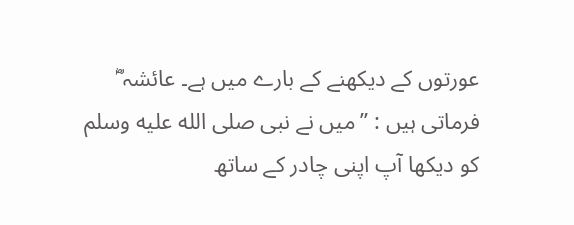عورتوں کے دیکھنے کے بارے میں ہے۔ عائشہ ؓ فرماتی ہیں : ”میں نے نبی صلى الله عليه وسلم کو دیکھا آپ اپنی چادر کے ساتھ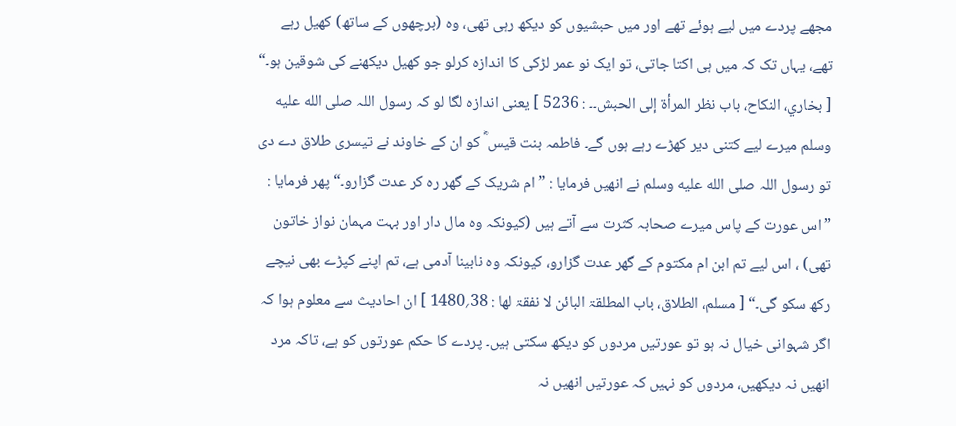مجھے پردے میں لیے ہوئے تھے اور میں حبشیوں کو دیکھ رہی تھی، وہ (برچھوں کے ساتھ) کھیل رہے تھے، یہاں تک کہ میں ہی اکتا جاتی، تو ایک نو عمر لڑکی کا اندازہ کرلو جو کھیل دیکھنے کی شوقین ہو۔“ [ بخاري، النکاح، باب نظر المرأۃ إلی الحبش۔۔ : 5236 ] یعنی اندازہ لگا لو کہ رسول اللہ صلى الله عليه وسلم میرے لیے کتنی دیر کھڑے رہے ہوں گے۔ فاطمہ بنت قیس ؓ کو ان کے خاوند نے تیسری طلاق دے دی تو رسول اللہ صلى الله عليه وسلم نے انھیں فرمایا : ”ام شریک کے گھر رہ کر عدت گزارو۔“ پھر فرمایا : ”اس عورت کے پاس میرے صحابہ کثرت سے آتے ہیں (کیونکہ وہ مال دار اور بہت مہمان نواز خاتون تھی) ، اس لیے تم ابن ام مکتوم کے گھر عدت گزارو، کیونکہ وہ نابینا آدمی ہے، تم اپنے کپڑے بھی نیچے رکھ سکو گی۔“ [ مسلم، الطلاق، باب المطلقۃ البائن لا نفقۃ لھا : 38؍1480 ] ان احادیث سے معلوم ہوا کہ اگر شہوانی خیال نہ ہو تو عورتیں مردوں کو دیکھ سکتی ہیں۔ پردے کا حکم عورتوں کو ہے، تاکہ مرد انھیں نہ دیکھیں، مردوں کو نہیں کہ عورتیں انھیں نہ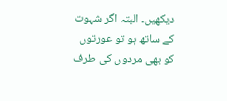دیکھیں۔ البتہ اگر شہوت کے ساتھ ہو تو عورتوں کو بھی مردوں کی طرف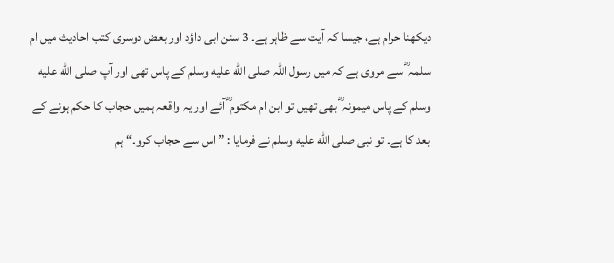دیکھنا حرام ہے، جیسا کہ آیت سے ظاہر ہے۔ 3 سنن ابی داؤد اور بعض دوسری کتب احادیث میں ام سلمہ ؓ سے مروی ہے کہ میں رسول اللہ صلى الله عليه وسلم کے پاس تھی اور آپ صلى الله عليه وسلم کے پاس میمونہ ؓ بھی تھیں تو ابن ام مکتوم ؓ آئے اور یہ واقعہ ہمیں حجاب کا حکم ہونے کے بعد کا ہے۔ تو نبی صلى الله عليه وسلم نے فرمایا : ”اس سے حجاب کرو۔“ ہم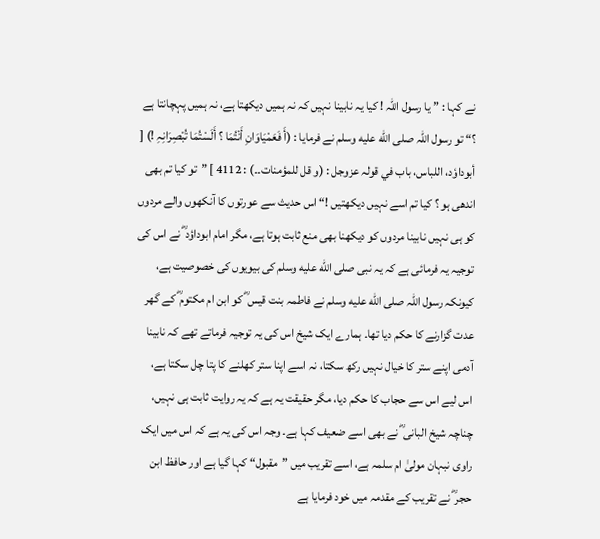نے کہا : ”یا رسول اللہ ! کیا یہ نابینا نہیں کہ نہ ہمیں دیکھتا ہے، نہ ہمیں پہچانتا ہے ؟“ تو رسول اللہ صلى الله عليه وسلم نے فرمایا : (أَ فَعَمْیَاوَانِ أَنْتُمَا ؟ أَلَسْتُمَا تُبْصِرَانِہِ !) [ أبوداوٗد، اللباس، باب في قولہ عزوجل : (و قل للمؤمنات۔۔) : 4112 ] ”تو کیا تم بھی اندھی ہو ؟ کیا تم اسے نہیں دیکھتیں !“ اس حدیث سے عورتوں کا آنکھوں والے مردوں کو ہی نہیں نابینا مردوں کو دیکھنا بھی منع ثابت ہوتا ہے، مگر امام ابوداؤد ؓ نے اس کی توجیہ یہ فرمائی ہے کہ یہ نبی صلى الله عليه وسلم کی بیویوں کی خصوصیت ہے، کیونکہ رسول اللہ صلى الله عليه وسلم نے فاطمہ بنت قیس ؓ کو ابن ام مکتوم ؓ کے گھر عدت گزارنے کا حکم دیا تھا۔ ہمارے ایک شیخ اس کی یہ توجیہ فرماتے تھے کہ نابینا آدمی اپنے ستر کا خیال نہیں رکھ سکتا، نہ اسے اپنا ستر کھلنے کا پتا چل سکتا ہے، اس لیے اس سے حجاب کا حکم دیا، مگر حقیقت یہ ہے کہ یہ روایت ثابت ہی نہیں، چناچہ شیخ البانی ؓ نے بھی اسے ضعیف کہا ہے۔ وجہ اس کی یہ ہے کہ اس میں ایک راوی نبہان مولیٰ ام سلمہ ہے، اسے تقریب میں ”مقبول“ کہا گیا ہے اور حافظ ابن حجر ؓ نے تقریب کے مقدمہ میں خود فرمایا ہے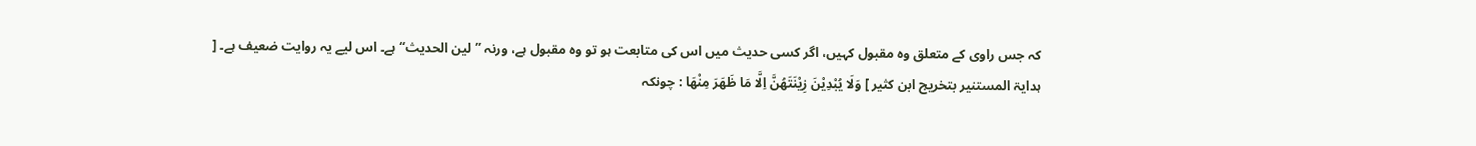کہ جس راوی کے متعلق وہ مقبول کہیں، اگر کسی حدیث میں اس کی متابعت ہو تو وہ مقبول ہے، ورنہ ”لین الحدیث“ ہے۔ اس لیے یہ روایت ضعیف ہے۔ [ ہدایۃ المستنیر بتخریج ابن کثیر ] وَلَا يُبْدِيْنَ زِيْنَتَهُنَّ اِلَّا مَا ظَهَرَ مِنْهَا : چونکہ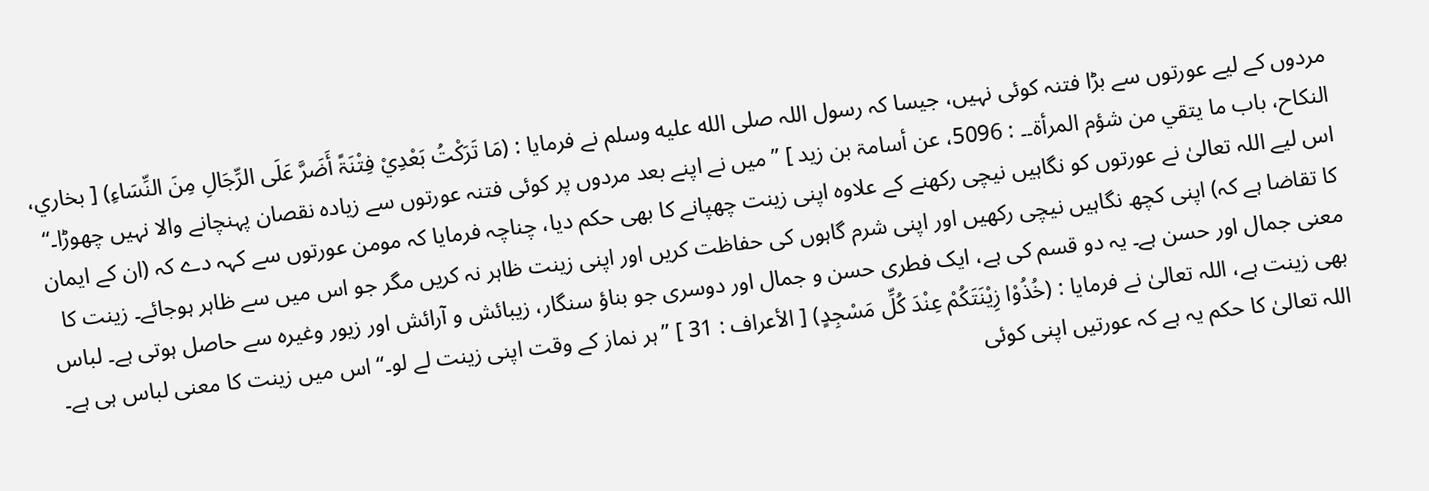مردوں کے لیے عورتوں سے بڑا فتنہ کوئی نہیں، جیسا کہ رسول اللہ صلى الله عليه وسلم نے فرمایا : (مَا تَرَکْتُ بَعْدِيْ فِتْنَۃً أَضَرَّ عَلَی الرِّجَالِ مِنَ النِّسَاءِ) [ بخاري، النکاح، باب ما یتقي من شؤم المرأۃ۔۔ : 5096، عن أسامۃ بن زید ] ”میں نے اپنے بعد مردوں پر کوئی فتنہ عورتوں سے زیادہ نقصان پہنچانے والا نہیں چھوڑا۔“ اس لیے اللہ تعالیٰ نے عورتوں کو نگاہیں نیچی رکھنے کے علاوہ اپنی زینت چھپانے کا بھی حکم دیا، چناچہ فرمایا کہ مومن عورتوں سے کہہ دے کہ (ان کے ایمان کا تقاضا ہے کہ) اپنی کچھ نگاہیں نیچی رکھیں اور اپنی شرم گاہوں کی حفاظت کریں اور اپنی زینت ظاہر نہ کریں مگر جو اس میں سے ظاہر ہوجائے۔ زینت کا معنی جمال اور حسن ہے۔ یہ دو قسم کی ہے، ایک فطری حسن و جمال اور دوسری جو بناؤ سنگار، زیبائش و آرائش اور زیور وغیرہ سے حاصل ہوتی ہے۔ لباس بھی زینت ہے، اللہ تعالیٰ نے فرمایا : (خُذُوْا زِيْنَتَكُمْ عِنْدَ كُلِّ مَسْجِدٍ) [ الأعراف : 31 ] ”ہر نماز کے وقت اپنی زینت لے لو۔“ اس میں زینت کا معنی لباس ہی ہے۔ اللہ تعالیٰ کا حکم یہ ہے کہ عورتیں اپنی کوئی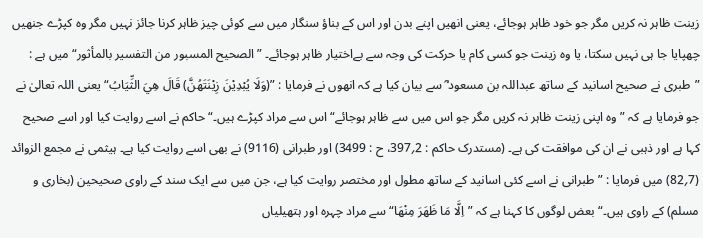زینت ظاہر نہ کریں مگر جو خود ظاہر ہوجائے، یعنی انھیں اپنے بدن اور اس کے بناؤ سنگار میں سے کوئی چیز ظاہر کرنا جائز نہیں مگر وہ کپڑے جنھیں چھپایا جا ہی نہیں سکتا، یا وہ زینت جو کسی کام یا حرکت کی وجہ سے بےاختیار ظاہر ہوجائے۔ ”الصحیح المسبور من التفسیر بالمأثور“ میں ہے : ”طبری نے صحیح اسانید کے ساتھ عبداللہ بن مسعود ؓ سے بیان کیا ہے کہ انھوں نے فرمایا : ”(وَلَا يُبْدِيْنَ زِيْنَتَهُنَّ) قَالَ ھِيَ الثِّیَابُ“ یعنی اللہ تعالیٰ نے جو فرمایا ہے کہ ”وہ اپنی زینت ظاہر نہ کریں مگر جو اس میں سے ظاہر ہوجائے“ اس سے مراد کپڑے ہیں۔“ حاکم نے اسے روایت کیا اور اسے صحیح کہا ہے اور ذہبی نے ان کی موافقت کی ہے۔ (مستدرک حاکم : 2؍397، ح : 3499) اور طبرانی (9116) نے بھی اسے روایت کیا ہے۔ ہیثمی نے مجمع الزوائد (7؍82) میں فرمایا : ”طبرانی نے اسے کئی اسانید کے ساتھ مطول اور مختصر روایت کیا ہے، جن میں سے ایک سند کے راوی صحیحین (بخاری و مسلم) کے راوی ہیں۔“ بعض لوگوں کا کہنا ہے کہ ”اِلَّا مَا ظَهَرَ مِنْهَا“ سے مراد چہرہ اور ہتھیلیاں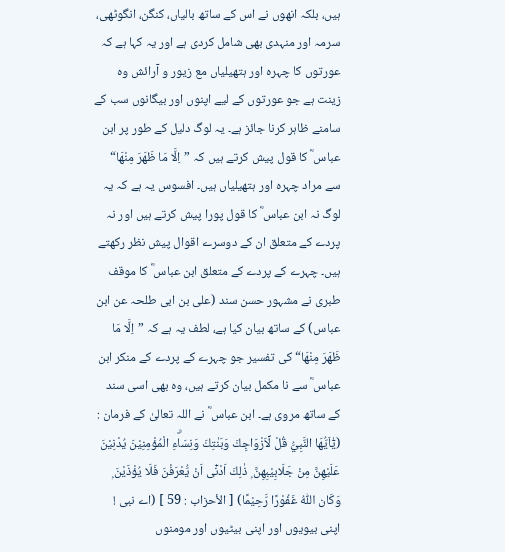ہیں، بلکہ انھوں نے اس کے ساتھ بالیاں، کنگن، انگوٹھی، سرمہ اور منہدی بھی شامل کردی ہے اور یہ کہا ہے کہ عورتوں کا چہرہ اور ہتھیلیاں مع زیور و آرائش وہ زینت ہے جو عورتوں کے لیے اپنوں اور بیگانوں سب کے سامنے ظاہر کرنا جائز ہے۔ یہ لوگ دلیل کے طور پر ابن عباس ؓ کا قول پیش کرتے ہیں کہ ”اِلَّا مَا ظَهَرَ مِنْهَا“ سے مراد چہرہ اور ہتھیلیاں ہیں۔ افسوس یہ ہے کہ یہ لوگ نہ ابن عباس ؓ کا قول پورا پیش کرتے ہیں اور نہ پردے کے متعلق ان کے دوسرے اقوال پیش نظر رکھتے ہیں۔ چہرے کے پردے کے متعلق ابن عباس ؓ کا موقف طبری نے مشہور حسن سند (علی بن ابی طلحہ عن ابن عباس) کے ساتھ بیان کیا ہے، لطف یہ ہے کہ ”اِلَّا مَا ظَهَرَ مِنْهَا“ کی تفسیر جو چہرے کے پردے کے منکر ابن عباس ؓ سے نا مکمل بیان کرتے ہیں، وہ بھی اسی سند کے ساتھ مروی ہے۔ ابن عباس ؓ نے اللہ تعالیٰ کے فرمان : (يٰٓاَيُّهَا النَّبِيُّ قُلْ لِّاَزْوَاجِكَ وَبَنٰتِكَ وَنِسَاۗءِ الْمُؤْمِنِيْنَ يُدْنِيْنَ عَلَيْهِنَّ مِنْ جَلَابِيْبِهِنَّ ۭ ذٰلِكَ اَدْنٰٓى اَنْ يُّعْرَفْنَ فَلَا يُؤْذَيْنَ ۭ وَكَان اللّٰهُ غَفُوْرًا رَّحِيْمًا) [ الأحزاب : 59 ] (اے نبی ! اپنی بیویوں اور اپنی بیٹیوں اور مومنوں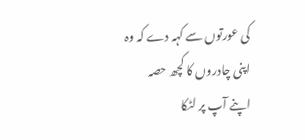کی عورتوں سے کہہ دے کہ وہ اپنی چادروں کا کچھ حصہ اپنے آپ پر لٹکا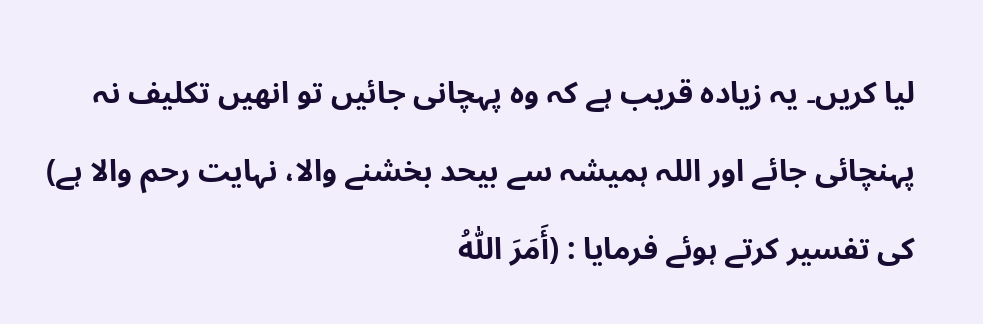لیا کریں۔ یہ زیادہ قریب ہے کہ وہ پہچانی جائیں تو انھیں تکلیف نہ پہنچائی جائے اور اللہ ہمیشہ سے بیحد بخشنے والا، نہایت رحم والا ہے) کی تفسیر کرتے ہوئے فرمایا : (أَمَرَ اللّٰہُ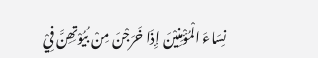نِسَاءَ الْمُؤْمِنِیْنَ إِذَا خَرَجْنَ مِنْ بُیُوْتِھِنَّ فِيْ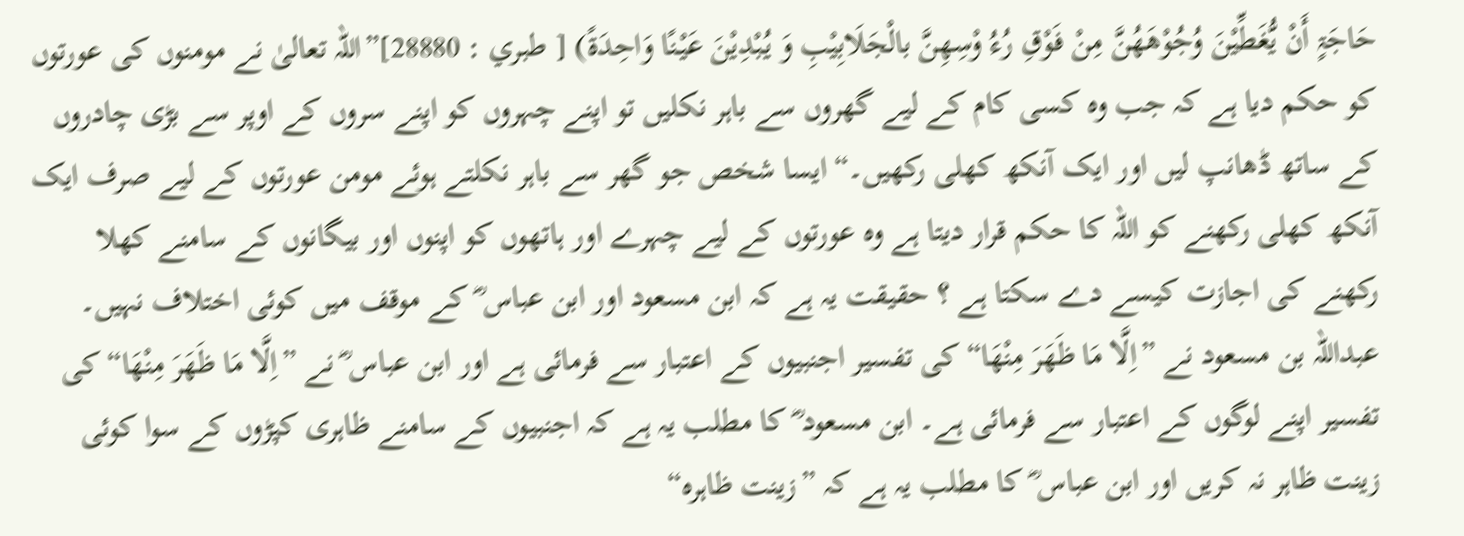حَاجَۃٍ أَنْ یُّغَطِّیْنَ وُجُوْھَھُنَّ مِنْ فَوْقِ رُءُ وْسِھِنَّ بالْجَلَابِیْبِ وَ یُبْدِیْنَ عَیْنًا وَاحِدَۃً) [ طبري : 28880]”اللہ تعالیٰ نے مومنوں کی عورتوں کو حکم دیا ہے کہ جب وہ کسی کام کے لیے گھروں سے باہر نکلیں تو اپنے چہروں کو اپنے سروں کے اوپر سے بڑی چادروں کے ساتھ ڈھانپ لیں اور ایک آنکھ کھلی رکھیں۔“ ایسا شخص جو گھر سے باہر نکلتے ہوئے مومن عورتوں کے لیے صرف ایک آنکھ کھلی رکھنے کو اللہ کا حکم قرار دیتا ہے وہ عورتوں کے لیے چہرے اور ہاتھوں کو اپنوں اور بیگانوں کے سامنے کھلا رکھنے کی اجازت کیسے دے سکتا ہے ؟ حقیقت یہ ہے کہ ابن مسعود اور ابن عباس ؓ کے موقف میں کوئی اختلاف نہیں۔ عبداللہ بن مسعود نے ”اِلَّا مَا ظَهَرَ مِنْهَا“ کی تفسیر اجنبیوں کے اعتبار سے فرمائی ہے اور ابن عباس ؓ نے ”اِلَّا مَا ظَهَرَ مِنْهَا“ کی تفسیر اپنے لوگوں کے اعتبار سے فرمائی ہے۔ ابن مسعود ؓ کا مطلب یہ ہے کہ اجنبیوں کے سامنے ظاہری کپڑوں کے سوا کوئی زینت ظاہر نہ کریں اور ابن عباس ؓ کا مطلب یہ ہے کہ ”زینت ظاہرہ“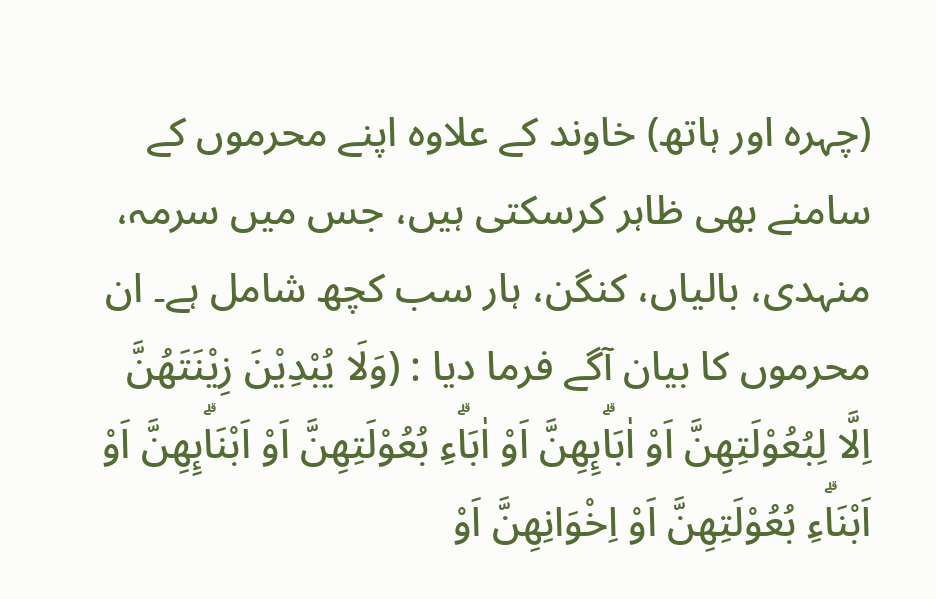(چہرہ اور ہاتھ) خاوند کے علاوہ اپنے محرموں کے سامنے بھی ظاہر کرسکتی ہیں، جس میں سرمہ، منہدی، بالیاں، کنگن، ہار سب کچھ شامل ہے۔ ان محرموں کا بیان آگے فرما دیا : (وَلَا يُبْدِيْنَ زِيْنَتَهُنَّ اِلَّا لِبُعُوْلَتِهِنَّ اَوْ اٰبَاۗىِٕهِنَّ اَوْ اٰبَاۗءِ بُعُوْلَتِهِنَّ اَوْ اَبْنَاۗىِٕهِنَّ اَوْ اَبْنَاۗءِ بُعُوْلَتِهِنَّ اَوْ اِخْوَانِهِنَّ اَوْ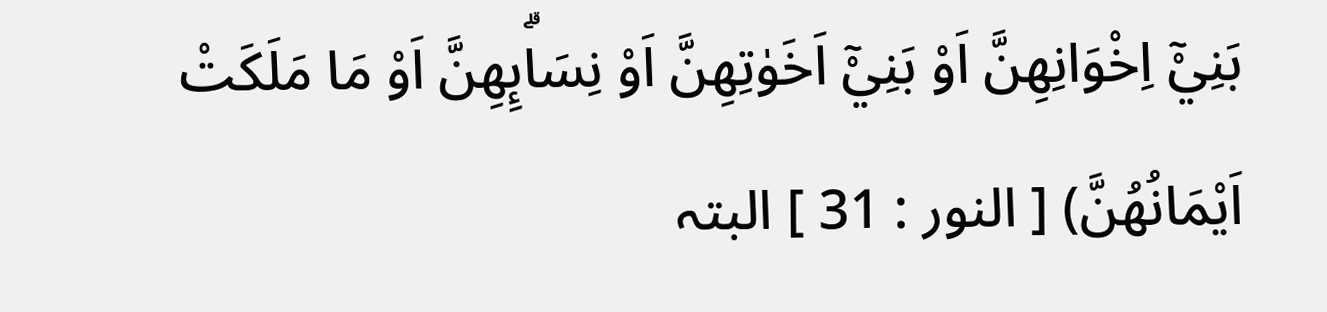بَنِيْٓ اِخْوَانِهِنَّ اَوْ بَنِيْٓ اَخَوٰتِهِنَّ اَوْ نِسَاۗىِٕهِنَّ اَوْ مَا مَلَكَتْ اَيْمَانُهُنَّ) [ النور : 31 ] البتہ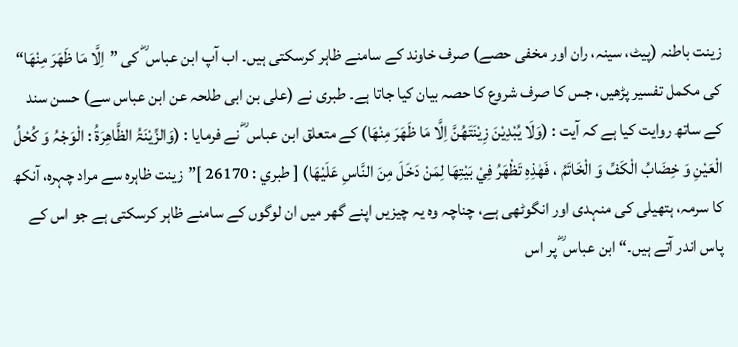زینت باطنہ (پیٹ، سینہ، ران اور مخفی حصے) صرف خاوند کے سامنے ظاہر کرسکتی ہیں۔ اب آپ ابن عباس ؓ کی ”اِلَّا مَا ظَهَرَ مِنْهَا“ کی مکمل تفسیر پڑھیں، جس کا صرف شروع کا حصہ بیان کیا جاتا ہے۔ طبری نے (علی بن ابی طلحہ عن ابن عباس سے) حسن سند کے ساتھ روایت کیا ہے کہ آیت : (وَلَا يُبْدِيْنَ زِيْنَتَهُنَّ اِلَّا مَا ظَهَرَ مِنْهَا) کے متعلق ابن عباس ؓ نے فرمایا : (وَالزِّیْنَۃُ الظَّاھِرَۃُ : الْوَجْہُ وَ کُحْلُ الْعَیْنِ وَ خِضَابُ الْکَفِّ وَ الْخَاتَمُ ، فَھٰذِہِ تَظْھَرُ فِيْ بَیْتِھَا لِمَنْ دَخَلَ مِنَ النَّاسِ عَلَیْھَا) [ طبري : 26170 ]”زینت ظاہرہ سے مراد چہرہ، آنکھ کا سرمہ، ہتھیلی کی منہدی اور انگوٹھی ہے، چناچہ وہ یہ چیزیں اپنے گھر میں ان لوگوں کے سامنے ظاہر کرسکتی ہے جو اس کے پاس اندر آتے ہیں۔“ ابن عباس ؓ پر اس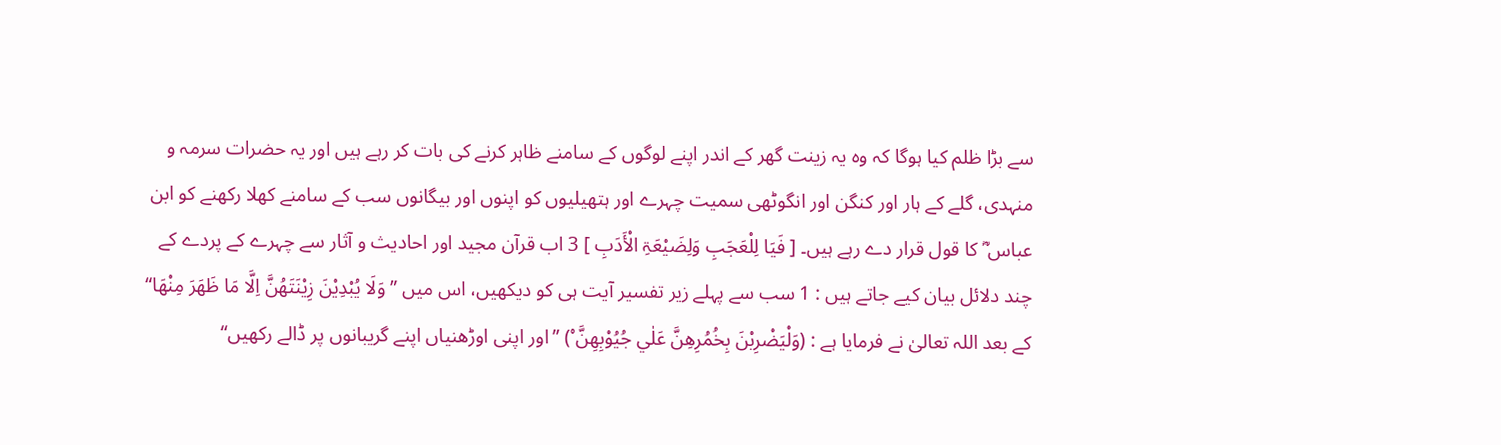سے بڑا ظلم کیا ہوگا کہ وہ یہ زینت گھر کے اندر اپنے لوگوں کے سامنے ظاہر کرنے کی بات کر رہے ہیں اور یہ حضرات سرمہ و منہدی، گلے کے ہار اور کنگن اور انگوٹھی سمیت چہرے اور ہتھیلیوں کو اپنوں اور بیگانوں سب کے سامنے کھلا رکھنے کو ابن عباس ؓ کا قول قرار دے رہے ہیں۔ [ فَیَا لِلْعَجَبِ وَلِضَیْعَۃِ الْأَدَبِ ] 3 اب قرآن مجید اور احادیث و آثار سے چہرے کے پردے کے چند دلائل بیان کیے جاتے ہیں : 1 سب سے پہلے زیر تفسیر آیت ہی کو دیکھیں، اس میں ”وَلَا يُبْدِيْنَ زِيْنَتَهُنَّ اِلَّا مَا ظَهَرَ مِنْهَا“ کے بعد اللہ تعالیٰ نے فرمایا ہے : (وَلْيَضْرِبْنَ بِخُمُرِهِنَّ عَلٰي جُيُوْبِهِنَّ ۠) ”اور اپنی اوڑھنیاں اپنے گریبانوں پر ڈالے رکھیں“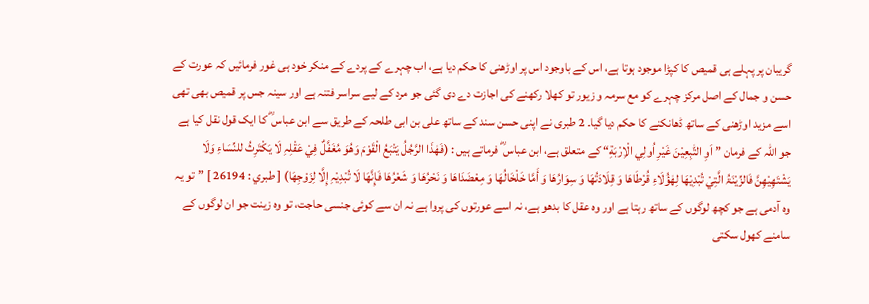گریبان پر پہلے ہی قمیص کا کپڑا موجود ہوتا ہے، اس کے باوجود اس پر اوڑھنی کا حکم دیا ہے، اب چہرے کے پردے کے منکر خود ہی غور فرمائیں کہ عورت کے حسن و جمال کے اصل مرکز چہرے کو مع سرمہ و زیور تو کھلا رکھنے کی اجازت دے دی گئی جو مرد کے لیے سراسر فتنہ ہے اور سینہ جس پر قمیص بھی تھی اسے مزید اوڑھنی کے ساتھ ڈھانکنے کا حکم دیا گیا۔ 2 طبری نے اپنی حسن سند کے ساتھ علی بن ابی طلحہ کے طریق سے ابن عباس ؓ کا ایک قول نقل کیا ہے جو اللہ کے فرمان ”اَوِ التّٰبِعِيْنَ غَيْرِ اُولِي الْاِرْبَةِ“ کے متعلق ہے، ابن عباس ؓ فرماتے ہیں : (فَھٰذَا الرَّجُلُ یَتْبَعُ الْقَوْمَ وَھُوَ مُغَفَّلٌ فِيْ عَقْلِہِ لَا یَکْتَرِثُ للنِّسَاءِ وَلَا یَشْتَھِیْھِنَّ فَالزِّیْنَۃُ الَّتِيْ تُبْدِیْھَا لِھٰؤُلَاءِ قُرْطَاھَا وَ قِلَادَتُھَا وَ سِوَارُھَا وَ أَمَّا خَلْخَالُھَا وَ مِعْضَدَاھَا وَ نَحْرُھَا وَ شَعْرُھَا فَإِنَّھَا لَا تُبْدِیْہِ إِلَّا لِزَوْجِھَا) [ طبري : 26194 ] ”تو یہ وہ آدمی ہے جو کچھ لوگوں کے ساتھ رہتا ہے اور وہ عقل کا بدھو ہے، نہ اسے عورتوں کی پروا ہے نہ ان سے کوئی جنسی حاجت، تو وہ زینت جو ان لوگوں کے سامنے کھول سکتی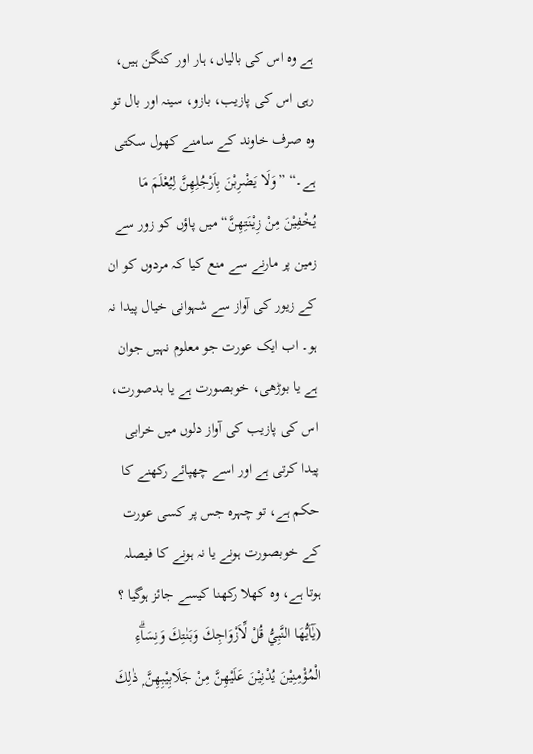ہے وہ اس کی بالیاں، ہار اور کنگن ہیں، رہی اس کی پازیب، بازو، سینہ اور بال تو وہ صرف خاوند کے سامنے کھول سکتی ہے۔“ ”وَلَا يَضْرِبْنَ بِاَرْجُلِهِنَّ لِيُعْلَمَ مَا يُخْفِيْنَ مِنْ زِيْنَتِهِنَّ“ میں پاؤں کو زور سے زمین پر مارنے سے منع کیا کہ مردوں کو ان کے زیور کی آواز سے شہوانی خیال پیدا نہ ہو۔ اب ایک عورت جو معلوم نہیں جوان ہے یا بوڑھی، خوبصورت ہے یا بدصورت، اس کی پازیب کی آواز دلوں میں خرابی پیدا کرتی ہے اور اسے چھپائے رکھنے کا حکم ہے، تو چہرہ جس پر کسی عورت کے خوبصورت ہونے یا نہ ہونے کا فیصلہ ہوتا ہے، وہ کھلا رکھنا کیسے جائز ہوگیا ؟ (يٰٓاَيُّهَا النَّبِيُّ قُلْ لِّاَزْوَاجِكَ وَبَنٰتِكَ وَنِسَاۗءِ الْمُؤْمِنِيْنَ يُدْنِيْنَ عَلَيْهِنَّ مِنْ جَلَابِيْبِهِنَّ ۭ ذٰلِكَ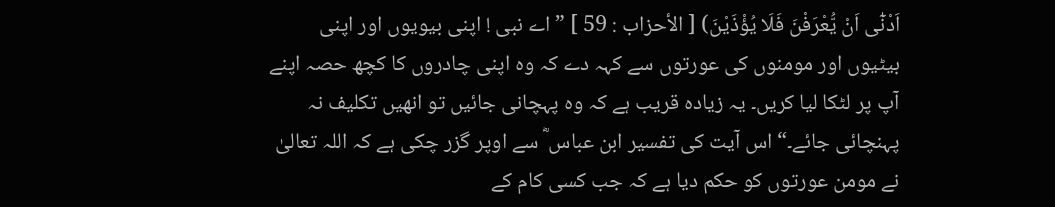اَدْنٰٓى اَنْ يُّعْرَفْنَ فَلَا يُؤْذَيْنَ) [ الأحزاب : 59 ] ”اے نبی ! اپنی بیویوں اور اپنی بیٹیوں اور مومنوں کی عورتوں سے کہہ دے کہ وہ اپنی چادروں کا کچھ حصہ اپنے آپ پر لٹکا لیا کریں۔ یہ زیادہ قریب ہے کہ وہ پہچانی جائیں تو انھیں تکلیف نہ پہنچائی جائے۔“ اس آیت کی تفسیر ابن عباس ؓ سے اوپر گزر چکی ہے کہ اللہ تعالیٰ نے مومن عورتوں کو حکم دیا ہے کہ جب کسی کام کے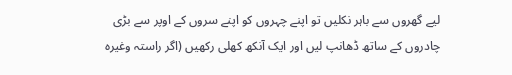لیے گھروں سے باہر نکلیں تو اپنے چہروں کو اپنے سروں کے اوپر سے بڑی چادروں کے ساتھ ڈھانپ لیں اور ایک آنکھ کھلی رکھیں (اگر راستہ وغیرہ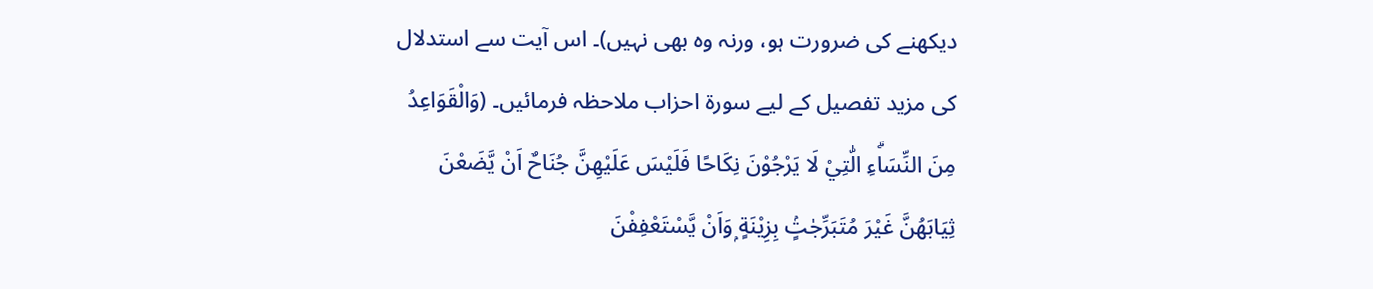دیکھنے کی ضرورت ہو، ورنہ وہ بھی نہیں)۔ اس آیت سے استدلال کی مزید تفصیل کے لیے سورة احزاب ملاحظہ فرمائیں۔ (وَالْقَوَاعِدُ مِنَ النِّسَاۗءِ الّٰتِيْ لَا يَرْجُوْنَ نِكَاحًا فَلَيْسَ عَلَيْهِنَّ جُنَاحٌ اَنْ يَّضَعْنَ ثِيَابَهُنَّ غَيْرَ مُتَبَرِّجٰتٍۢ بِزِيْنَةٍ ۭوَاَنْ يَّسْتَعْفِفْنَ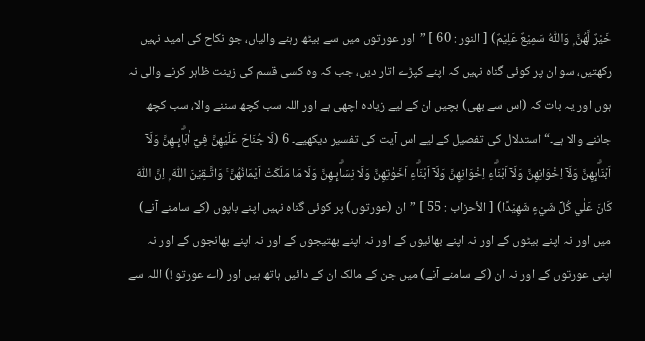خَيْرٌ لَّهُنَّ ۭ وَاللّٰهُ سَمِيْعٌ عَلِيْمٌ) [ النور : 60 ] ”اور عورتوں میں سے بیٹھ رہنے والیاں، جو نکاح کی امید نہیں رکھتیں، سو ان پر کوئی گناہ نہیں کہ اپنے کپڑے اتار دیں، جب کہ وہ کسی قسم کی زینت ظاہر کرنے والی نہ ہوں اور یہ بات کہ (اس سے بھی) بچیں ان کے لیے زیادہ اچھی ہے اور اللہ سب کچھ سننے والا، سب کچھ جاننے والا ہے۔“ استدلال کی تفصیل کے لیے اس آیت کی تفسیر دیکھیے۔ 6 (لَا جُنَاحَ عَلَيْهِنَّ فِيْٓ اٰبَاۗىِٕـهِنَّ وَلَآ اَبْنَاۗىِٕهِنَّ وَلَآ اِخْوَانِهِنَّ وَلَآ اَبْنَاۗءِ اِخْوَانِهِنَّ وَلَآ اَبْنَاۗءِ اَخَوٰتِهِنَّ وَلَا نِسَاۗىِٕـهِنَّ وَلَا مَا مَلَكَتْ اَيْمَانُهُنَّ ۚ وَاتَّـقِيْنَ اللّٰهَ ۭ اِنَّ اللّٰهَ كَانَ عَلٰي كُلِّ شَيْءٍ شَهِيْدًا) [ الأحزاب : 55 ] ”ان (عورتوں) پر کوئی گناہ نہیں اپنے باپوں (کے سامنے آنے) میں اور نہ اپنے بیٹوں کے اور نہ اپنے بھائیوں کے اور نہ اپنے بھتیجوں کے اور نہ اپنے بھانجوں کے اور نہ اپنی عورتوں کے اور نہ ان (کے سامنے آنے) میں جن کے مالک ان کے دائیں ہاتھ ہیں اور (اے عورتو !) اللہ سے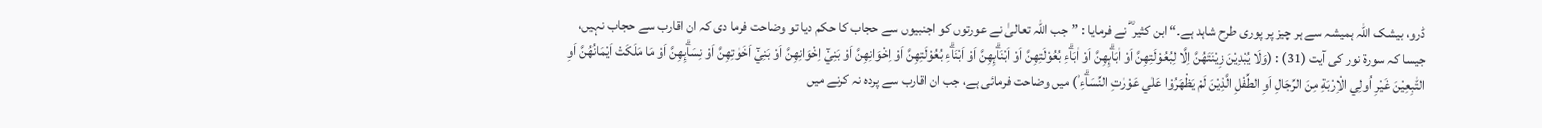ڈرو، بیشک اللہ ہمیشہ سے ہر چیز پر پوری طرح شاہد ہے۔“ ابن کثیر ؓ نے فرمایا : ”جب اللہ تعالیٰ نے عورتوں کو اجنبیوں سے حجاب کا حکم دیا تو وضاحت فرما دی کہ ان اقارب سے حجاب نہیں، جیسا کہ سورة نور کی آیت (31) : (وَلَا يُبْدِيْنَ زِيْنَتَهُنَّ اِلَّا لِبُعُوْلَتِهِنَّ اَوْ اٰبَاۗىِٕهِنَّ اَوْ اٰبَاۗءِ بُعُوْلَتِهِنَّ اَوْ اَبْنَاۗىِٕهِنَّ اَوْ اَبْنَاۗءِ بُعُوْلَتِهِنَّ اَوْ اِخْوَانِهِنَّ اَوْ بَنِيْٓ اِخْوَانِهِنَّ اَوْ بَنِيْٓ اَخَوٰتِهِنَّ اَوْ نِسَاۗىِٕهِنَّ اَوْ مَا مَلَكَتْ اَيْمَانُهُنَّ اَوِ التّٰبِعِيْنَ غَيْرِ اُولِي الْاِرْبَةِ مِنَ الرِّجَالِ اَوِ الطِّفْلِ الَّذِيْنَ لَمْ يَظْهَرُوْا عَلٰي عَوْرٰتِ النِّسَاۗءِ ۠) میں وضاحت فرمائی ہے، جب ان اقارب سے پردہ نہ کرنے میں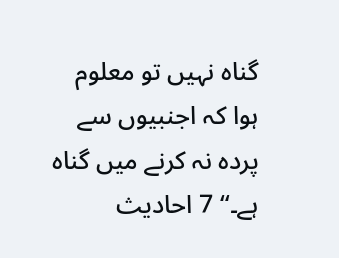گناہ نہیں تو معلوم ہوا کہ اجنبیوں سے پردہ نہ کرنے میں گناہ ہے۔“ 7 احادیث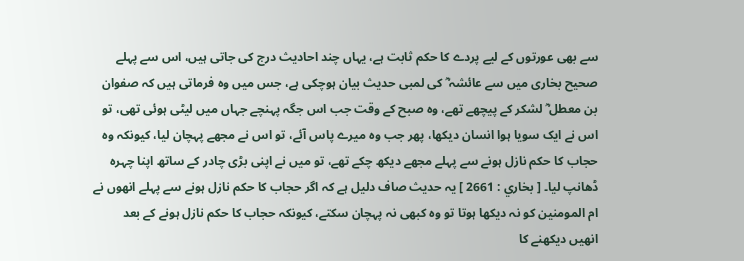سے بھی عورتوں کے لیے پردے کا حکم ثابت ہے، یہاں چند احادیث درج کی جاتی ہیں، اس سے پہلے صحیح بخاری میں سے عائشہ ؓ کی لمبی حدیث بیان ہوچکی ہے، جس میں وہ فرماتی ہیں کہ صفوان بن معطل ؓ لشکر کے پیچھے تھے، وہ صبح کے وقت جب اس جگہ پہنچے جہاں میں لیٹی ہوئی تھی، تو اس نے ایک سویا ہوا انسان دیکھا، پھر جب وہ میرے پاس آئے، تو اس نے مجھے پہچان لیا، کیونکہ وہ حجاب کا حکم نازل ہونے سے پہلے مجھے دیکھ چکے تھے، تو میں نے اپنی بڑی چادر کے ساتھ اپنا چہرہ ڈھانپ لیا۔ [ بخاري : 2661 ] یہ حدیث صاف دلیل ہے کہ اگر حجاب کا حکم نازل ہونے سے پہلے انھوں نے ام المومنین کو نہ دیکھا ہوتا تو وہ کبھی نہ پہچان سکتے، کیونکہ حجاب کا حکم نازل ہونے کے بعد انھیں دیکھنے کا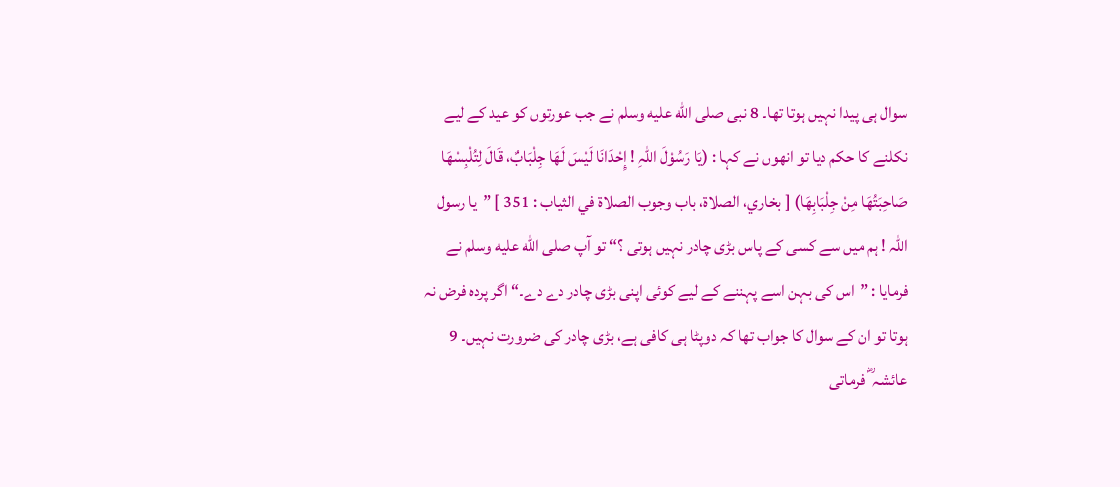سوال ہی پیدا نہیں ہوتا تھا۔ 8 نبی صلى الله عليه وسلم نے جب عورتوں کو عید کے لیے نکلنے کا حکم دیا تو انھوں نے کہا : (یَا رَسُوْلَ اللّٰہِ ! إِحْدَانَا لَیْسَ لَھَا جِلْبَابٌ، قَالَ لِتُلْبِسْھَا صَاحِبَتُھَا مِنْ جِلْبَابِھَا) [ بخاري، الصلاۃ، باب وجوب الصلاۃ في الثیاب : 351 ] ”یا رسول اللہ ! ہم میں سے کسی کے پاس بڑی چادر نہیں ہوتی ؟“ تو آپ صلى الله عليه وسلم نے فرمایا : ”اس کی بہن اسے پہننے کے لیے کوئی اپنی بڑی چادر دے دے۔“ اگر پردہ فرض نہ ہوتا تو ان کے سوال کا جواب تھا کہ دوپٹا ہی کافی ہے، بڑی چادر کی ضرورت نہیں۔ 9 عائشہ ؓ فرماتی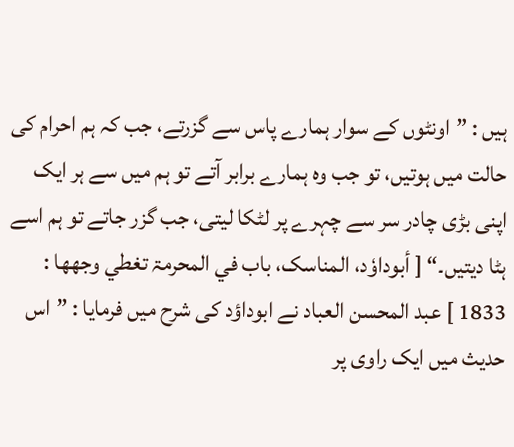ہیں : ”اونٹوں کے سوار ہمارے پاس سے گزرتے، جب کہ ہم احرام کی حالت میں ہوتیں، تو جب وہ ہمارے برابر آتے تو ہم میں سے ہر ایک اپنی بڑی چادر سر سے چہرے پر لٹکا لیتی، جب گزر جاتے تو ہم اسے ہٹا دیتیں۔“ [ أبوداوٗد، المناسک، باب في المحرمۃ تغطي وجھھا : 1833 ] عبد المحسن العباد نے ابوداؤد کی شرح میں فرمایا : ”اس حدیث میں ایک راوی پر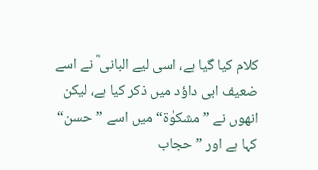کلام کیا گیا ہے، اسی لیے البانی ؓ نے اسے ضعیف ابی داؤد میں ذکر کیا ہے، لیکن انھوں نے ”مشکوٰۃ“ میں اسے ”حسن“ کہا ہے اور ”حجاب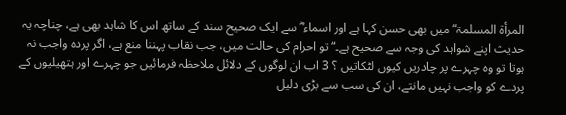المرأۃ المسلمۃ“ میں بھی حسن کہا ہے اور اسماء ؓ سے ایک صحیح سند کے ساتھ اس کا شاہد بھی ہے، چناچہ یہ حدیث اپنے شواہد کی وجہ سے صحیح ہے۔“ تو احرام کی حالت میں، جب نقاب پہننا منع ہے، اگر پردہ واجب نہ ہوتا تو وہ چہرے پر چادریں کیوں لٹکاتیں ؟ 3 اب ان لوگوں کے دلائل ملاحظہ فرمائیں جو چہرے اور ہتھیلیوں کے پردے کو واجب نہیں مانتے، ان کی سب سے بڑی دلیل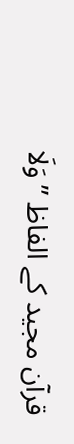قرآن مجید کے الفاظ ”وَلَا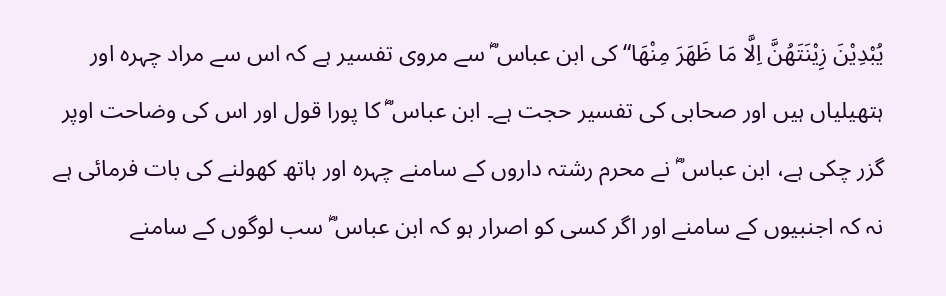يُبْدِيْنَ زِيْنَتَهُنَّ اِلَّا مَا ظَهَرَ مِنْهَا“ کی ابن عباس ؓ سے مروی تفسیر ہے کہ اس سے مراد چہرہ اور ہتھیلیاں ہیں اور صحابی کی تفسیر حجت ہے۔ ابن عباس ؓ کا پورا قول اور اس کی وضاحت اوپر گزر چکی ہے، ابن عباس ؓ نے محرم رشتہ داروں کے سامنے چہرہ اور ہاتھ کھولنے کی بات فرمائی ہے نہ کہ اجنبیوں کے سامنے اور اگر کسی کو اصرار ہو کہ ابن عباس ؓ سب لوگوں کے سامنے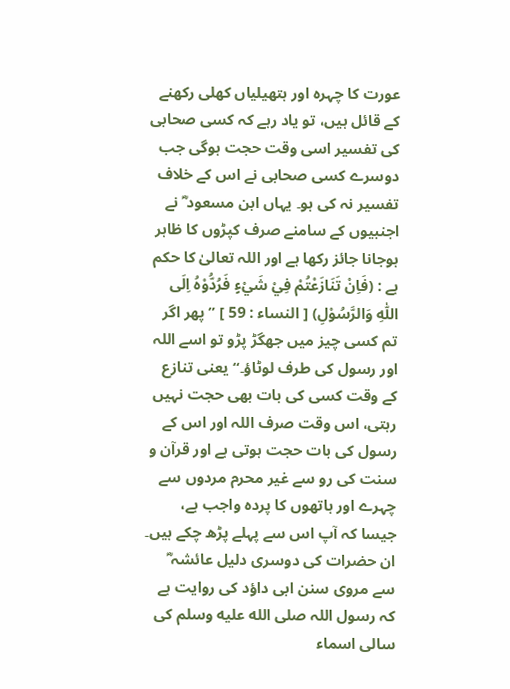عورت کا چہرہ اور ہتھیلیاں کھلی رکھنے کے قائل ہیں، تو یاد رہے کہ کسی صحابی کی تفسیر اسی وقت حجت ہوگی جب دوسرے کسی صحابی نے اس کے خلاف تفسیر نہ کی ہو۔ یہاں ابن مسعود ؓ نے اجنبیوں کے سامنے صرف کپڑوں کا ظاہر ہوجانا جائز رکھا ہے اور اللہ تعالیٰ کا حکم ہے : (فَاِنْ تَنَازَعْتُمْ فِيْ شَيْءٍ فَرُدُّوْهُ اِلَى اللّٰهِ وَالرَّسُوْلِ) [ النساء : 59 ] ”پھر اگر تم کسی چیز میں جھگڑ پڑو تو اسے اللہ اور رسول کی طرف لوٹاؤ۔“ یعنی تنازع کے وقت کسی کی بات بھی حجت نہیں رہتی، اس وقت صرف اللہ اور اس کے رسول کی بات حجت ہوتی ہے اور قرآن و سنت کی رو سے غیر محرم مردوں سے چہرے اور ہاتھوں کا پردہ واجب ہے، جیسا کہ آپ اس سے پہلے پڑھ چکے ہیں۔ ان حضرات کی دوسری دلیل عائشہ ؓ سے مروی سنن ابی داؤد کی روایت ہے کہ رسول اللہ صلى الله عليه وسلم کی سالی اسماء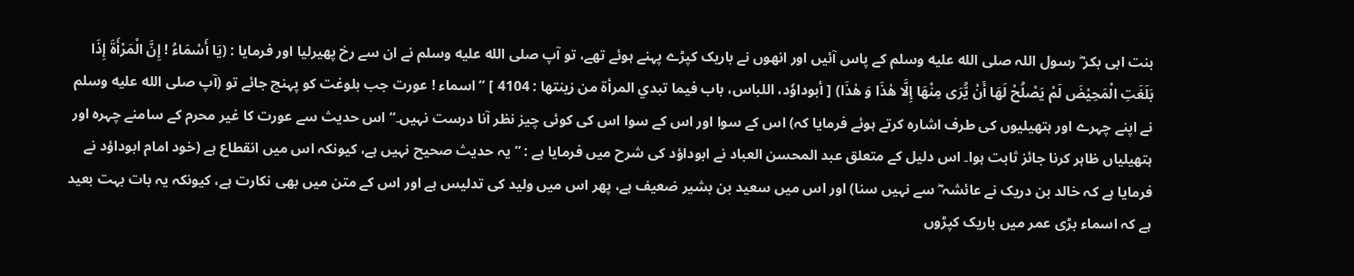بنت ابی بکر ؓ رسول اللہ صلى الله عليه وسلم کے پاس آئیں اور انھوں نے باریک کپڑے پہنے ہوئے تھے، تو آپ صلى الله عليه وسلم نے ان سے رخ پھیرلیا اور فرمایا : (یَا أَسْمَاءُ ! إِنَّ الْمَرْأَۃَ إِذَا بَلَغَتِ الْمَحِیْضَ لَمْ یَصْلُحْ لَھَا أَنْ یُّرَی مِنْھَا إِلَّا ھٰذَا وَ ھٰذَا) [ أبوداوٗد، اللباس، باب فیما تبدي المرأۃ من زینتھا : 4104 ] ”اسماء ! عورت جب بلوغت کو پہنچ جائے تو (آپ صلى الله عليه وسلم نے اپنے چہرے اور ہتھیلیوں کی طرف اشارہ کرتے ہوئے فرمایا کہ) اس کے سوا اور اس کے سوا اس کی کوئی چیز نظر آنا درست نہیں۔“ اس حدیث سے عورت کا غیر محرم کے سامنے چہرہ اور ہتھیلیاں ظاہر کرنا جائز ثابت ہوا۔ اس دلیل کے متعلق عبد المحسن العباد نے ابوداؤد کی شرح میں فرمایا ہے : ”یہ حدیث صحیح نہیں ہے، کیونکہ اس میں انقطاع ہے (خود امام ابوداؤد نے فرمایا ہے کہ خالد بن دریک نے عائشہ ؓ سے نہیں سنا) اور اس میں سعید بن بشیر ضعیف ہے، پھر اس میں ولید کی تدلیس ہے اور اس کے متن میں بھی نکارت ہے، کیونکہ یہ بات بہت بعید ہے کہ اسماء بڑی عمر میں باریک کپڑوں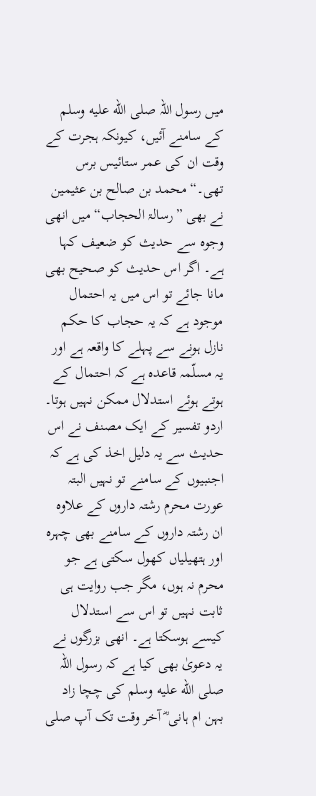میں رسول اللہ صلى الله عليه وسلم کے سامنے آئیں، کیونکہ ہجرت کے وقت ان کی عمر ستائیس برس تھی۔“ محمد بن صالح بن عثیمین نے بھی ”رسالۃ الحجاب“ میں انھی وجوہ سے حدیث کو ضعیف کہا ہے۔ اگر اس حدیث کو صحیح بھی مانا جائے تو اس میں یہ احتمال موجود ہے کہ یہ حجاب کا حکم نازل ہونے سے پہلے کا واقعہ ہے اور یہ مسلّمہ قاعدہ ہے کہ احتمال کے ہوتے ہوئے استدلال ممکن نہیں ہوتا۔ اردو تفسیر کے ایک مصنف نے اس حدیث سے یہ دلیل اخذ کی ہے کہ اجنبیوں کے سامنے تو نہیں البتہ عورت محرم رشتہ داروں کے علاوہ ان رشتہ داروں کے سامنے بھی چہرہ اور ہتھیلیاں کھول سکتی ہے جو محرم نہ ہوں، مگر جب روایت ہی ثابت نہیں تو اس سے استدلال کیسے ہوسکتا ہے۔ انھی بزرگوں نے یہ دعویٰ بھی کیا ہے کہ رسول اللہ صلى الله عليه وسلم کی چچا زاد بہن ام ہانی ؓ آخر وقت تک آپ صلى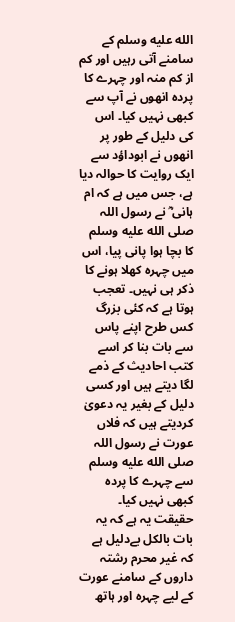الله عليه وسلم کے سامنے آتی رہیں اور کم از کم منہ اور چہرے کا پردہ انھوں نے آپ سے کبھی نہیں کیا۔ اس کی دلیل کے طور پر انھوں نے ابوداؤد سے ایک روایت کا حوالہ دیا ہے، جس میں ہے کہ ام ہانی ؓ نے رسول اللہ صلى الله عليه وسلم کا بچا ہوا پانی پیا، اس میں چہرہ کھلا ہونے کا ذکر ہی نہیں۔ تعجب ہوتا ہے کہ کئی بزرگ کس طرح اپنے پاس سے بات بنا کر اسے کتب احادیث کے ذمے لگا دیتے ہیں اور کسی دلیل کے بغیر یہ دعویٰ کردیتے ہیں کہ فلاں عورت نے رسول اللہ صلى الله عليه وسلم سے چہرے کا پردہ کبھی نہیں کیا۔ حقیقت یہ ہے کہ یہ بات بالکل بےدلیل ہے کہ غیر محرم رشتہ داروں کے سامنے عورت کے لیے چہرہ اور ہاتھ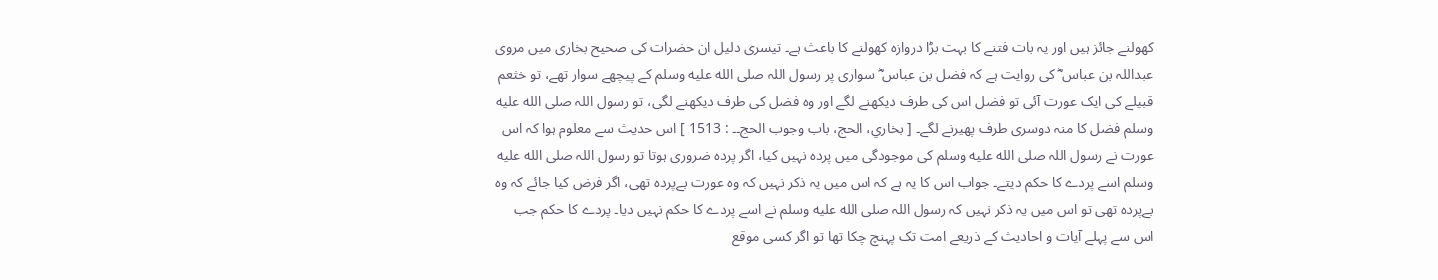کھولنے جائز ہیں اور یہ بات فتنے کا بہت بڑا دروازہ کھولنے کا باعث ہے۔ تیسری دلیل ان حضرات کی صحیح بخاری میں مروی عبداللہ بن عباس ؓ کی روایت ہے کہ فضل بن عباس ؓ سواری پر رسول اللہ صلى الله عليه وسلم کے پیچھے سوار تھے، تو خثعم قبیلے کی ایک عورت آئی تو فضل اس کی طرف دیکھنے لگے اور وہ فضل کی طرف دیکھنے لگی، تو رسول اللہ صلى الله عليه وسلم فضل کا منہ دوسری طرف پھیرنے لگے۔ [ بخاري، الحج، باب وجوب الحج۔۔ : 1513 ] اس حدیث سے معلوم ہوا کہ اس عورت نے رسول اللہ صلى الله عليه وسلم کی موجودگی میں پردہ نہیں کیا، اگر پردہ ضروری ہوتا تو رسول اللہ صلى الله عليه وسلم اسے پردے کا حکم دیتے۔ جواب اس کا یہ ہے کہ اس میں یہ ذکر نہیں کہ وہ عورت بےپردہ تھی، اگر فرض کیا جائے کہ وہ بےپردہ تھی تو اس میں یہ ذکر نہیں کہ رسول اللہ صلى الله عليه وسلم نے اسے پردے کا حکم نہیں دیا۔ پردے کا حکم جب اس سے پہلے آیات و احادیث کے ذریعے امت تک پہنچ چکا تھا تو اگر کسی موقع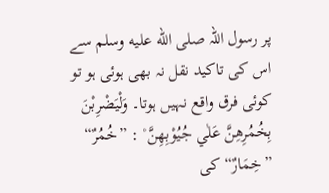پر رسول اللہ صلى الله عليه وسلم سے اس کی تاکید نقل نہ بھی ہوئی ہو تو کوئی فرق واقع نہیں ہوتا۔ وَلْيَضْرِبْنَ بِخُمُرِهِنَّ عَلٰي جُيُوْبِهِنَّ ۠ : ”خُمُرٌ“ ”خِمَارٌ“ کی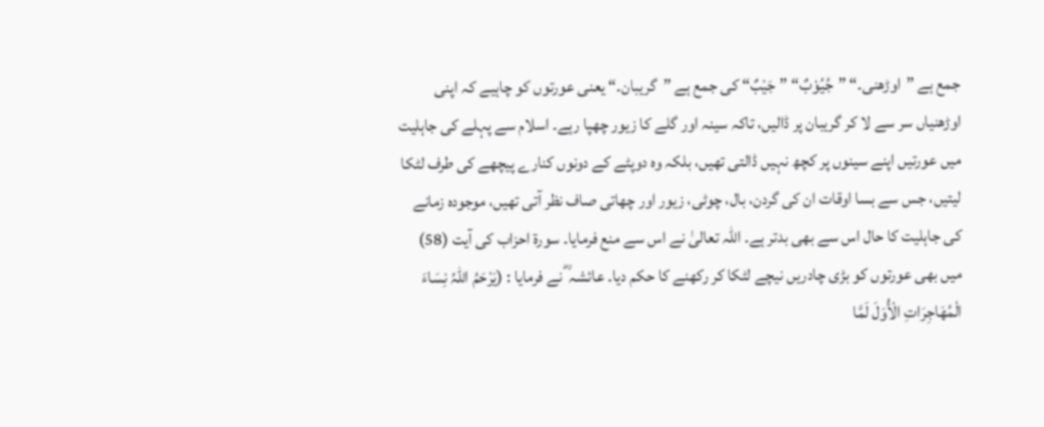جمع ہے ”اوڑھنی۔“ ”جُیُوْبٌ“ ”جَیْبٌ“ کی جمع ہے ”گریبان۔“ یعنی عورتوں کو چاہیے کہ اپنی اوڑھنیاں سر سے لا کر گریبان پر ڈالیں، تاکہ سینہ اور گلے کا زیور چھپا رہے۔ اسلام سے پہلے کی جاہلیت میں عورتیں اپنے سینوں پر کچھ نہیں ڈالتی تھیں، بلکہ وہ دوپٹے کے دونوں کنارے پیچھے کی طرف لٹکا لیتیں، جس سے بسا اوقات ان کی گردن، بال، چوٹی، زیور اور چھاتی صاف نظر آتی تھیں، موجودہ زمانے کی جاہلیت کا حال اس سے بھی بدتر ہے۔ اللہ تعالیٰ نے اس سے منع فرمایا۔ سورة احزاب کی آیت (58) میں بھی عورتوں کو بڑی چادریں نیچے لٹکا کر رکھنے کا حکم دیا۔ عائشہ ؓ نے فرمایا : (یَرْحَمُ اللّٰہُ نِسَاءَ الْمُھَاجِرَاتِ الْأُوَلَ لَمَّا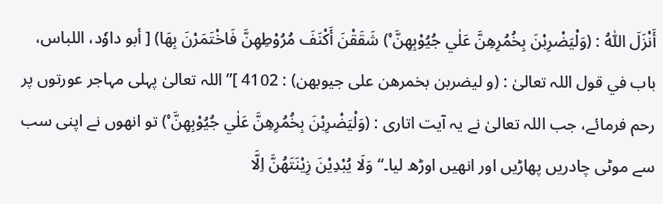أَنْزَلَ اللّٰہُ : (وَلْيَضْرِبْنَ بِخُمُرِهِنَّ عَلٰي جُيُوْبِهِنَّ ۠) شَقَقْنَ أَکْنَفَ مُرُوْطِھِنَّ فَاخْتَمَرْنَ بِھَا) [ أبو داوٗد، اللباس، باب في قول اللہ تعالیٰ : (و لیضربن بخمرھن علی جیوبھن) : 4102 ]”اللہ تعالیٰ پہلی مہاجر عورتوں پر رحم فرمائے، جب اللہ تعالیٰ نے یہ آیت اتاری : (وَلْيَضْرِبْنَ بِخُمُرِهِنَّ عَلٰي جُيُوْبِهِنَّ ۠) تو انھوں نے اپنی سب سے موٹی چادریں پھاڑیں اور انھیں اوڑھ لیا۔“ وَلَا يُبْدِيْنَ زِيْنَتَهُنَّ اِلَّا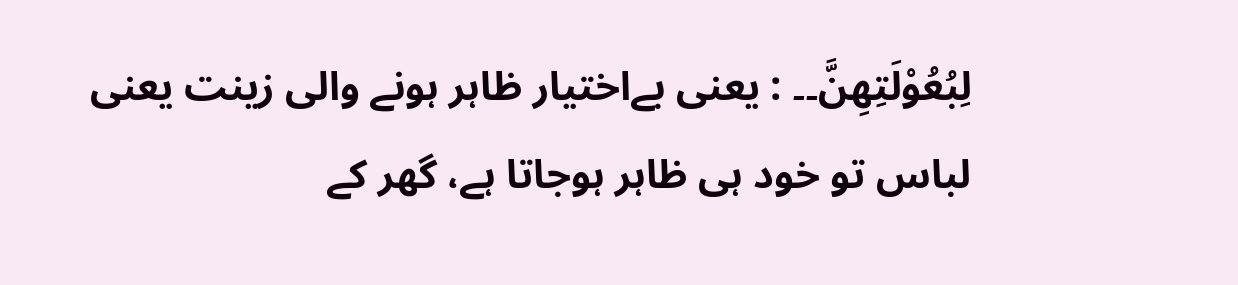لِبُعُوْلَتِهِنَّ۔۔ : یعنی بےاختیار ظاہر ہونے والی زینت یعنی لباس تو خود ہی ظاہر ہوجاتا ہے، گھر کے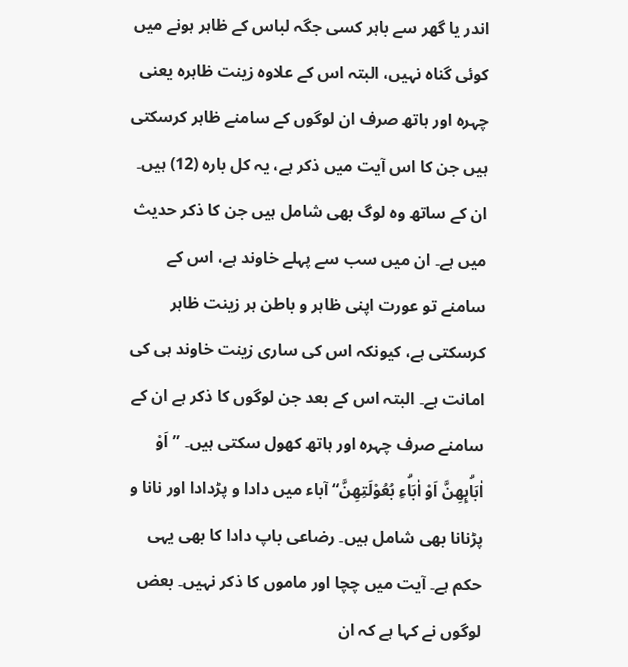اندر یا گھر سے باہر کسی جگہ لباس کے ظاہر ہونے میں کوئی گناہ نہیں، البتہ اس کے علاوہ زینت ظاہرہ یعنی چہرہ اور ہاتھ صرف ان لوگوں کے سامنے ظاہر کرسکتی ہیں جن کا اس آیت میں ذکر ہے، یہ کل بارہ (12) ہیں۔ ان کے ساتھ وہ لوگ بھی شامل ہیں جن کا ذکر حدیث میں ہے۔ ان میں سب سے پہلے خاوند ہے، اس کے سامنے تو عورت اپنی ظاہر و باطن ہر زینت ظاہر کرسکتی ہے، کیونکہ اس کی ساری زینت خاوند ہی کی امانت ہے۔ البتہ اس کے بعد جن لوگوں کا ذکر ہے ان کے سامنے صرف چہرہ اور ہاتھ کھول سکتی ہیں۔ ”اَوْ اٰبَاۗىِٕهِنَّ اَوْ اٰبَاۗءِ بُعُوْلَتِهِنَّ“ آباء میں دادا و پڑدادا اور نانا و پڑنانا بھی شامل ہیں۔ رضاعی باپ دادا کا بھی یہی حکم ہے۔ آیت میں چچا اور ماموں کا ذکر نہیں۔ بعض لوگوں نے کہا ہے کہ ان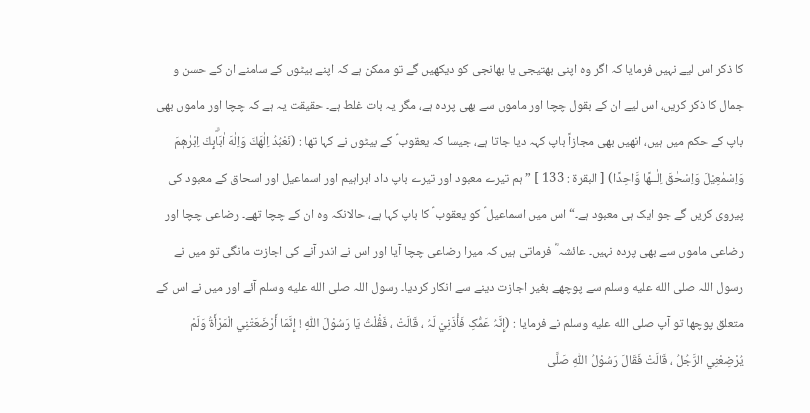کا ذکر اس لیے نہیں فرمایا کہ اگر وہ اپنی بھتیجی یا بھانجی کو دیکھیں گے تو ممکن ہے کہ اپنے بیٹوں کے سامنے ان کے حسن و جمال کا ذکر کریں، اس لیے ان کے بقول چچا اور ماموں سے بھی پردہ ہے، مگر یہ بات غلط ہے۔ حقیقت یہ ہے کہ چچا اور ماموں بھی باپ کے حکم میں ہیں، انھیں بھی مجازاً باپ کہہ دیا جاتا ہے، جیسا کہ یعقوب ؑ کے بیٹوں نے کہا تھا : (نَعْبُدُ اِلٰهَكَ وَاِلٰهَ اٰبَاۗىِٕكَ اِبْرٰھٖمَ وَاِسْمٰعِيْلَ وَاِسْحٰقَ اِلٰــهًا وَّاحِدًا) [ البقرۃ : 133 ] ”ہم تیرے معبود اور تیرے باپ داد ابراہیم اور اسماعیل اور اسحاق کے معبود کی پیروی کریں گے جو ایک ہی معبود ہے۔“ اس میں اسماعیل ؑ کو یعقوب ؑ کا باپ کہا ہے، حالانکہ وہ ان کے چچا تھے۔ رضاعی چچا اور رضاعی ماموں سے بھی پردہ نہیں۔ عائشہ ؓ فرماتی ہیں کہ میرا رضاعی چچا آیا اور اس نے اندر آنے کی اجازت مانگی تو میں نے رسول اللہ صلى الله عليه وسلم سے پوچھے بغیر اجازت دینے سے انکار کردیا۔ رسول اللہ صلى الله عليه وسلم آئے اور میں نے اس کے متعلق پوچھا تو آپ صلى الله عليه وسلم نے فرمایا : (إِنَّہُ عَمُّکِ فَأْذَنِيْ لَہُ ، قَالَتْ ، فَقُْلْتُ یَا رَسُوْلَ اللّٰہِ ! إِنَّمَا أَرْضَعَتْنِي الْمَرْأَۃُ وَلَمْ یُرْضِعْنِي الرَّجُلُ ، قَالَتْ فَقَالَ رَسُوْلُ اللّٰہِ صَلَّی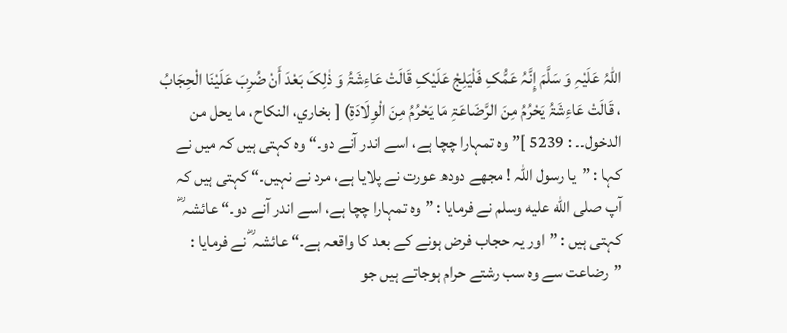اللّٰہُ عَلَیْہِ وَ سَلَّمَ إِنَّہُ عَمُّکِ فَلْیَلِجْ عَلَیْکِ قَالَتْ عَاءِشَۃُ وَ ذٰلِکَ بَعْدَ أَنْ ضُرِبَ عَلَیْنَا الْحِجَابُ ، قَالَتْ عَاءِشَۃُ یَحْرُمُ مِنَ الرَّضَاعَۃِ مَا یَحْرُمُ مِنَ الْوِلَادَۃِ) [ بخاري، النکاح، ما یحل من الدخول۔۔ : 5239 ]”وہ تمہارا چچا ہے، اسے اندر آنے دو۔“ وہ کہتی ہیں کہ میں نے کہا : ”یا رسول اللہ ! مجھے دودھ عورت نے پلایا ہے، مرد نے نہیں۔“ کہتی ہیں کہ آپ صلى الله عليه وسلم نے فرمایا : ”وہ تمہارا چچا ہے، اسے اندر آنے دو۔“ عائشہ ؓ کہتی ہیں : ”اور یہ حجاب فرض ہونے کے بعد کا واقعہ ہے۔“ عائشہ ؓ نے فرمایا : ”رضاعت سے وہ سب رشتے حرام ہوجاتے ہیں جو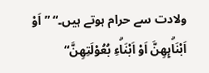ولادت سے حرام ہوتے ہیں۔“ ”اَوْ اَبْنَاۗىِٕهِنَّ اَوْ اَبْنَاۗءِ بُعُوْلَتِهِنَّ“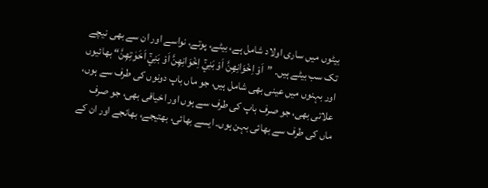بیٹوں میں ساری اولاد شامل ہے، بیٹے، پوتے، نواسے اور ان سے بھی نیچے تک سب بیٹے ہیں۔ ”اَوْ اِخْوَانِهِنَّ اَوْ بَنِيْٓ اِخْوَانِهِنَّ اَوْ بَنِيْٓ اَخَوٰتِهِنَّ“ بھائیوں اور بہنوں میں عینی بھی شامل ہیں، جو ماں باپ دونوں کی طرف سے ہوں، علاتی بھی، جو صرف باپ کی طرف سے ہوں اور اخیافی بھی، جو صرف ماں کی طرف سے بھائی بہن ہوں۔ ایسے بھائی، بھتیجے، بھانجے اور ان کے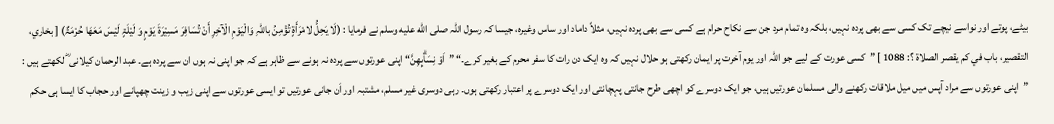بیٹے، پوتے اور نواسے نیچے تک کسی سے بھی پردہ نہیں، بلکہ وہ تمام مرد جن سے نکاح حرام ہے کسی سے بھی پردہ نہیں، مثلاً داماد اور ساس وغیرہ، جیسا کہ رسول اللہ صلى الله عليه وسلم نے فرمایا : (لَا یَحِلُّ لامْرَأَۃٍ تُؤْمِنُ باللّٰہِ وَالْیَوْمِ الْآخِرِ أَنْ تُسَافِرَ مَسِیْرَۃَ یَوْمٍ وَ لَیْلَۃٍ لَیْسَ مَعَھَا حُرْمَۃٌ) [ بخاري، التقصیر، باب في کم یقصر الصلاۃ ؟: 1088 ] ”کسی عورت کے لیے جو اللہ اور یوم آخرت پر ایمان رکھتی ہو حلال نہیں کہ وہ ایک دن رات کا سفر محرم کے بغیر کرے۔“ ”اَوْ نِسَاۗىِٕهِنَّ“ اپنی عورتوں سے پردہ نہ ہونے سے ظاہر ہے کہ جو اپنی نہ ہوں ان سے پردہ ہے۔ عبد الرحمان کیلانی ؓ لکھتے ہیں : ”اپنی عورتوں سے مراد آپس میں میل ملاقات رکھنے والی مسلمان عورتیں ہیں، جو ایک دوسرے کو اچھی طرح جانتی پہچانتی اور ایک دوسرے پر اعتبار رکھتی ہوں۔ رہی دوسری غیر مسلم، مشتبہ اور اَن جانی عورتیں تو ایسی عورتوں سے اپنی زیب و زینت چھپانے اور حجاب کا ایسا ہی حکم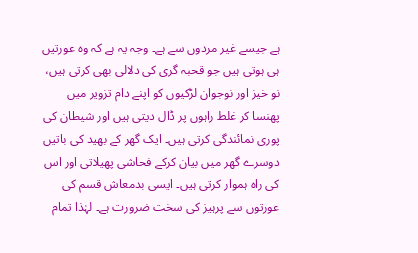ہے جیسے غیر مردوں سے ہے۔ وجہ یہ ہے کہ وہ عورتیں ہی ہوتی ہیں جو قحبہ گری کی دلالی بھی کرتی ہیں، نو خیز اور نوجوان لڑکیوں کو اپنے دام تزویر میں پھنسا کر غلط راہوں پر ڈال دیتی ہیں اور شیطان کی پوری نمائندگی کرتی ہیں۔ ایک گھر کے بھید کی باتیں دوسرے گھر میں بیان کرکے فحاشی پھیلاتی اور اس کی راہ ہموار کرتی ہیں۔ ایسی بدمعاش قسم کی عورتوں سے پرہیز کی سخت ضرورت ہے۔ لہٰذا تمام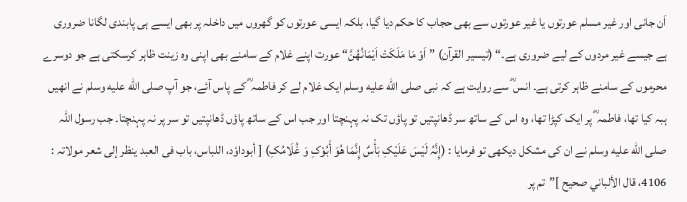اَن جانی اور غیر مسلم عورتوں یا غیر عورتوں سے بھی حجاب کا حکم دیا گیا، بلکہ ایسی عورتوں کو گھروں میں داخلہ پر بھی ایسے ہی پابندی لگانا ضروری ہے جیسے غیر مردوں کے لیے ضروری ہے۔“ (تیسیر القرآن) ”اَوْ مَا مَلَكَتْ اَيْمَانُهُنَّ“ عورت اپنے غلام کے سامنے بھی اپنی وہ زینت ظاہر کرسکتی ہے جو دوسرے محرموں کے سامنے ظاہر کرتی ہے۔ انس ؓ سے روایت ہے کہ نبی صلى الله عليه وسلم ایک غلام لے کر فاطمہ ؓ کے پاس آئے، جو آپ صلى الله عليه وسلم نے انھیں ہبہ کیا تھا، فاطمہ ؓ پر ایک کپڑا تھا، وہ اس کے ساتھ سر ڈھانپتیں تو پاؤں تک نہ پہنچتا اور جب اس کے ساتھ پاؤں ڈھانپتیں تو سر پر نہ پہنچتا۔ جب رسول اللہ صلى الله عليه وسلم نے ان کی مشکل دیکھی تو فرمایا : (إِنَّہُ لَیْسَ عَلَیْکِ بَأْسٌ إِنَّمَا ھُوَ أَبُوْکِ وَ غُلَامُکِ) [ أبوداوٗد، اللباس، باب فی العبد ینظر إلی شعر مولاتہ : 4106، قال الألباني صحیح ]”تم پر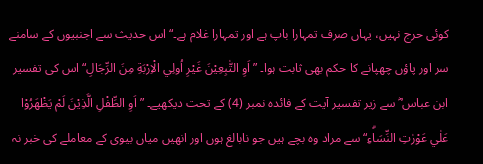کوئی حرج نہیں، یہاں صرف تمہارا باپ ہے اور تمہارا غلام ہے۔“ اس حدیث سے اجنبیوں کے سامنے سر اور پاؤں چھپانے کا حکم بھی ثابت ہوا۔ ”اَوِ التّٰبِعِيْنَ غَيْرِ اُولِي الْاِرْبَةِ مِنَ الرِّجَالِ“ اس کی تفسیر ابن عباس ؓ سے زیر تفسیر آیت کے فائدہ نمبر (4) کے تحت دیکھیے۔ ”اَوِ الطِّفْلِ الَّذِيْنَ لَمْ يَظْهَرُوْا عَلٰي عَوْرٰتِ النِّسَاۗءِ“ سے مراد وہ بچے ہیں جو نابالغ ہوں اور انھیں میاں بیوی کے معاملے کی خبر نہ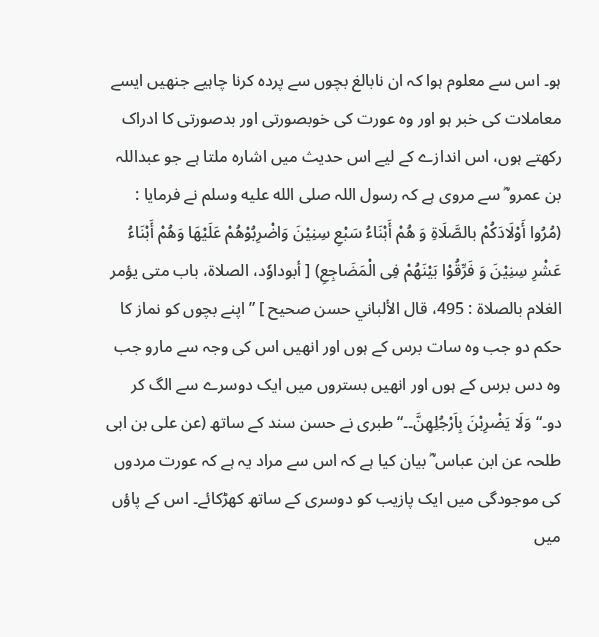ہو۔ اس سے معلوم ہوا کہ ان نابالغ بچوں سے پردہ کرنا چاہیے جنھیں ایسے معاملات کی خبر ہو اور وہ عورت کی خوبصورتی اور بدصورتی کا ادراک رکھتے ہوں، اس اندازے کے لیے اس حدیث میں اشارہ ملتا ہے جو عبداللہ بن عمرو ؓ سے مروی ہے کہ رسول اللہ صلى الله عليه وسلم نے فرمایا : (مُرُوا أَوْلَادَکُمْ بالصَّلَاۃِ وَ ھُمْ أَبْنَاءُ سَبْعِ سِنِیْنَ وَاضْرِبُوْھُمْ عَلَیْھَا وَھُمْ أَبْنَاءُ عَشْرِ سِنِیْنَ وَ فَرِّقُوْا بَیْنَھُمْ فِی الْمَضَاجِعِ) [ أبوداوٗد، الصلاۃ، باب متی یؤمر الغلام بالصلاۃ : 495، قال الألباني حسن صحیح ] ”اپنے بچوں کو نماز کا حکم دو جب وہ سات برس کے ہوں اور انھیں اس کی وجہ سے مارو جب وہ دس برس کے ہوں اور انھیں بستروں میں ایک دوسرے سے الگ کر دو۔“ وَلَا يَضْرِبْنَ بِاَرْجُلِهِنَّ۔۔“ طبری نے حسن سند کے ساتھ (عن علی بن ابی طلحہ عن ابن عباس ؓ بیان کیا ہے کہ اس سے مراد یہ ہے کہ عورت مردوں کی موجودگی میں ایک پازیب کو دوسری کے ساتھ کھڑکائے۔ اس کے پاؤں میں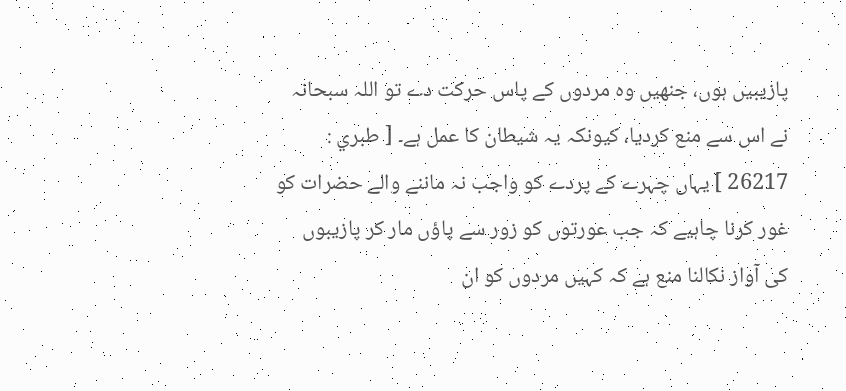پازیبیں ہوں، جنھیں وہ مردوں کے پاس حرکت دے تو اللہ سبحانہ نے اس سے منع کردیا، کیونکہ یہ شیطان کا عمل ہے۔ [ طبري : 26217 ] یہاں چہرے کے پردے کو واجب نہ ماننے والے حضرات کو غور کرنا چاہیے کہ جب عورتوں کو زور سے پاؤں مار کر پازیبوں کی آواز نکالنا منع ہے کہ کہیں مردوں کو ان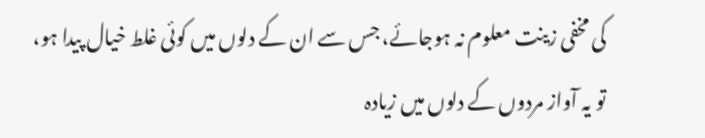کی مخفی زینت معلوم نہ ہوجائے، جس سے ان کے دلوں میں کوئی غلط خیال پیدا ہو، تو یہ آواز مردوں کے دلوں میں زیادہ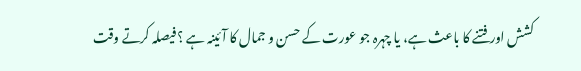کشش اور فتنے کا باعث ہے، یا چہرہ جو عورت کے حسن و جمال کا آئینہ ہے ؟ فیصلہ کرتے وقت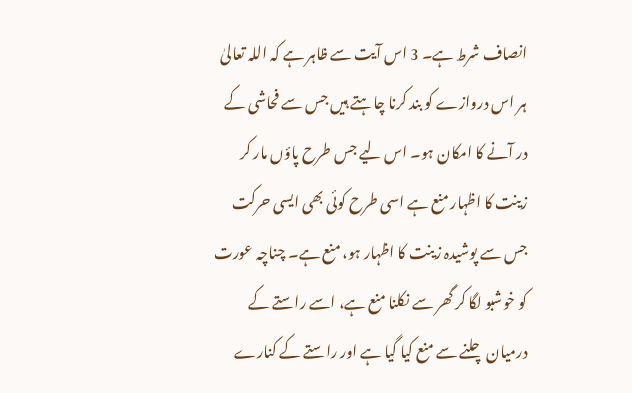انصاف شرط ہے۔ 3 اس آیت سے ظاہر ہے کہ اللہ تعالیٰ ہر اس دروازے کو بند کرنا چاہتے ہیں جس سے فحاشی کے در آنے کا امکان ہو۔ اس لیے جس طرح پاؤں مار کر زینت کا اظہار منع ہے اسی طرح کوئی بھی ایسی حرکت جس سے پوشیدہ زینت کا اظہار ہو، منع ہے۔ چناچہ عورت کو خوشبو لگا کر گھر سے نکلنا منع ہے، اسے راستے کے درمیان چلنے سے منع کیا گیا ہے اور راستے کے کنارے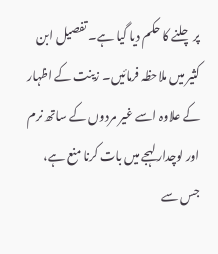پر چلنے کا حکم دیا گیا ہے۔ تفصیل ابن کثیر میں ملاحظہ فرمائیں۔ زینت کے اظہار کے علاوہ اسے غیر مردوں کے ساتھ نرم اور لوچدار لہجے میں بات کرنا منع ہے، جس سے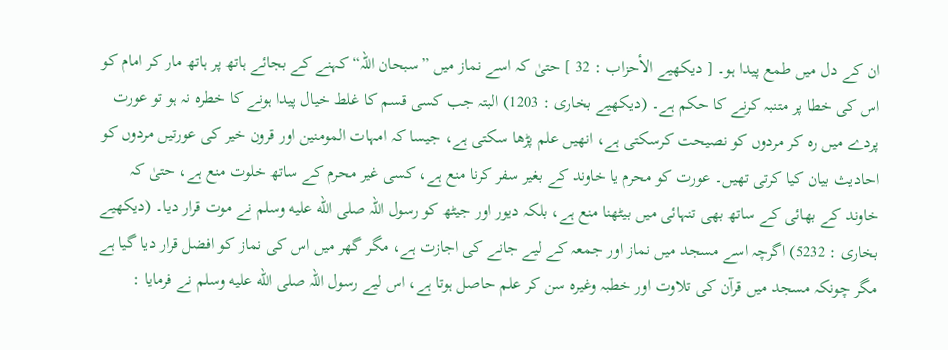ان کے دل میں طمع پیدا ہو۔ [ دیکھیے الأحزاب : 32 ] حتیٰ کہ اسے نماز میں ”سبحان اللہ“ کہنے کے بجائے ہاتھ پر ہاتھ مار کر امام کو اس کی خطا پر متنبہ کرنے کا حکم ہے۔ (دیکھیے بخاری : 1203) البتہ جب کسی قسم کا غلط خیال پیدا ہونے کا خطرہ نہ ہو تو عورت پردے میں رہ کر مردوں کو نصیحت کرسکتی ہے، انھیں علم پڑھا سکتی ہے، جیسا کہ امہات المومنین اور قرون خیر کی عورتیں مردوں کو احادیث بیان کیا کرتی تھیں۔ عورت کو محرم یا خاوند کے بغیر سفر کرنا منع ہے، کسی غیر محرم کے ساتھ خلوت منع ہے، حتیٰ کہ خاوند کے بھائی کے ساتھ بھی تنہائی میں بیٹھنا منع ہے، بلکہ دیور اور جیٹھ کو رسول اللہ صلى الله عليه وسلم نے موت قرار دیا۔ (دیکھیے بخاری : 5232) اگرچہ اسے مسجد میں نماز اور جمعہ کے لیے جانے کی اجازت ہے، مگر گھر میں اس کی نماز کو افضل قرار دیا گیا ہے مگر چونکہ مسجد میں قرآن کی تلاوت اور خطبہ وغیرہ سن کر علم حاصل ہوتا ہے، اس لیے رسول اللہ صلى الله عليه وسلم نے فرمایا :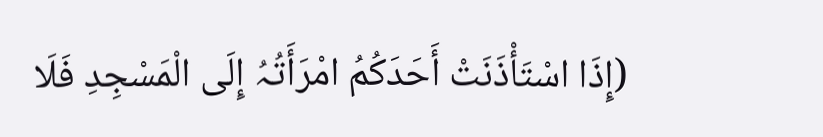(إِذَا اسْتَأْذَنَتْ أَحَدَکُمُ امْرَأَتُہُ إِلَی الْمَسْجِدِ فَلَا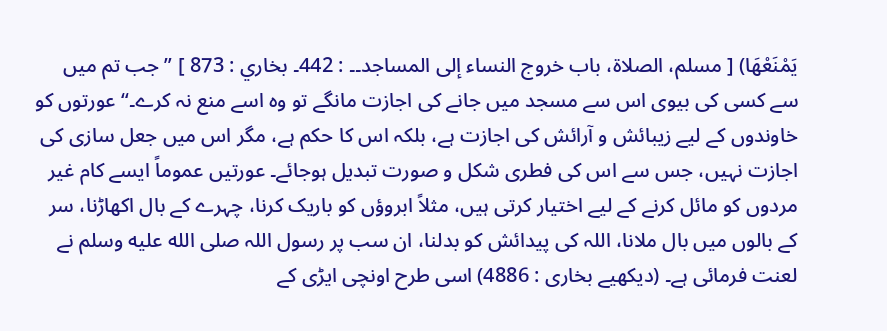یَمْنَعْھَا) [ مسلم، الصلاۃ، باب خروج النساء إلی المساجد۔۔ : 442۔ بخاري : 873 ] ”جب تم میں سے کسی کی بیوی اس سے مسجد میں جانے کی اجازت مانگے تو وہ اسے منع نہ کرے۔“ عورتوں کو خاوندوں کے لیے زیبائش و آرائش کی اجازت ہے، بلکہ اس کا حکم ہے، مگر اس میں جعل سازی کی اجازت نہیں، جس سے اس کی فطری شکل و صورت تبدیل ہوجائے۔ عورتیں عموماً ایسے کام غیر مردوں کو مائل کرنے کے لیے اختیار کرتی ہیں، مثلاً ابروؤں کو باریک کرنا، چہرے کے بال اکھاڑنا، سر کے بالوں میں بال ملانا، اللہ کی پیدائش کو بدلنا، ان سب پر رسول اللہ صلى الله عليه وسلم نے لعنت فرمائی ہے۔ (دیکھیے بخاری : 4886) اسی طرح اونچی ایڑی کے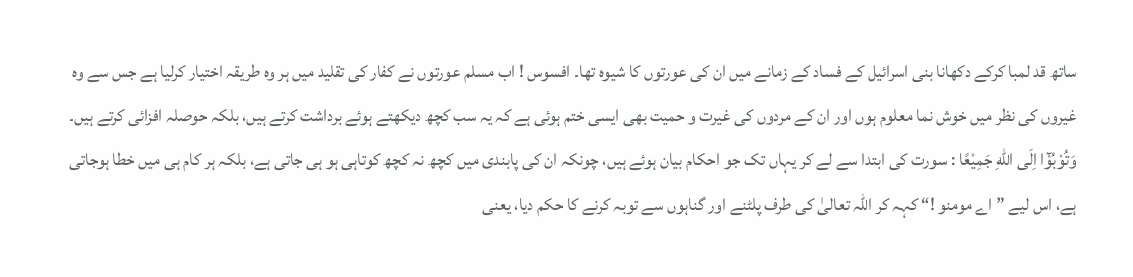ساتھ قد لمبا کرکے دکھانا بنی اسرائیل کے فساد کے زمانے میں ان کی عورتوں کا شیوہ تھا۔ افسوس ! اب مسلم عورتوں نے کفار کی تقلید میں ہر وہ طریقہ اختیار کرلیا ہے جس سے وہ غیروں کی نظر میں خوش نما معلوم ہوں اور ان کے مردوں کی غیرت و حمیت بھی ایسی ختم ہوئی ہے کہ یہ سب کچھ دیکھتے ہوئے برداشت کرتے ہیں، بلکہ حوصلہ افزائی کرتے ہیں۔ وَتُوْبُوْٓا اِلَى اللّٰهِ جَمِيْعًا : سورت کی ابتدا سے لے کر یہاں تک جو احکام بیان ہوئے ہیں، چونکہ ان کی پابندی میں کچھ نہ کچھ کوتاہی ہو ہی جاتی ہے، بلکہ ہر کام ہی میں خطا ہوجاتی ہے، اس لیے ”اے مومنو !“ کہہ کر اللہ تعالیٰ کی طرف پلٹنے اور گناہوں سے توبہ کرنے کا حکم دیا، یعنی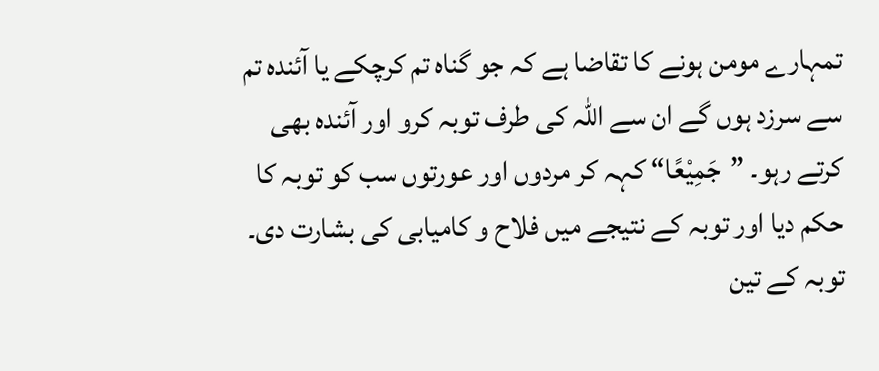تمہارے مومن ہونے کا تقاضا ہے کہ جو گناہ تم کرچکے یا آئندہ تم سے سرزد ہوں گے ان سے اللہ کی طرف توبہ کرو اور آئندہ بھی کرتے رہو۔ ”جَمِيْعًا“ کہہ کر مردوں اور عورتوں سب کو توبہ کا حکم دیا اور توبہ کے نتیجے میں فلاح و کامیابی کی بشارت دی۔ توبہ کے تین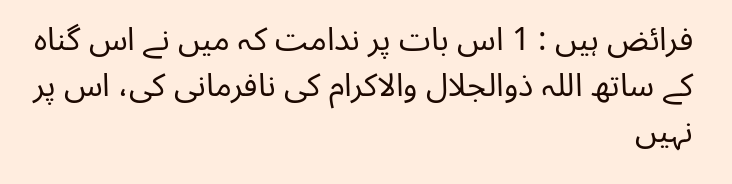فرائض ہیں : 1 اس بات پر ندامت کہ میں نے اس گناہ کے ساتھ اللہ ذوالجلال والاکرام کی نافرمانی کی، اس پر نہیں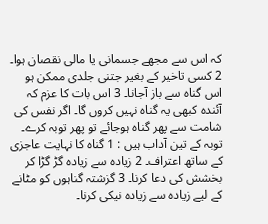کہ اس سے مجھے جسمانی یا مالی نقصان ہوا۔ 2 کسی تاخیر کے بغیر جتنی جلدی ممکن ہو اس گناہ سے باز آجانا۔ 3 اس بات کا عزم کہ آئندہ کبھی یہ گناہ نہیں کروں گا۔ اگر نفس کی شامت سے پھر گناہ ہوجائے تو پھر توبہ کرے۔ توبہ کے تین آداب ہیں : 1 گناہ کا نہایت عاجزی کے ساتھ اعتراف۔ 2 زیادہ سے زیادہ گڑ گڑا کر بخشش کی دعا کرنا۔ 3 گزشتہ گناہوں کو مٹانے کے لیے زیادہ سے زیادہ نیکی کرنا۔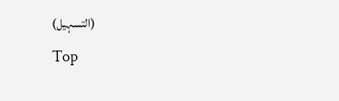(التسہیل)
Top